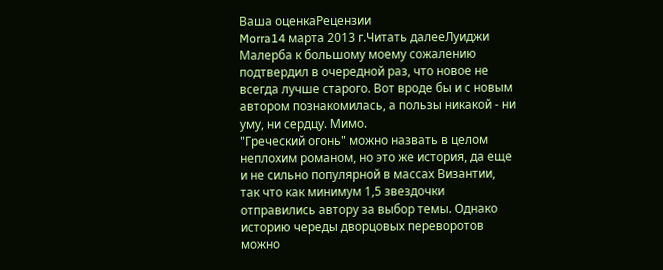Ваша оценкаРецензии
Morra14 марта 2013 г.Читать далееЛуиджи Малерба к большому моему сожалению подтвердил в очередной раз, что новое не всегда лучше старого. Вот вроде бы и с новым автором познакомилась, а пользы никакой - ни уму, ни сердцу. Мимо.
"Греческий огонь" можно назвать в целом неплохим романом, но это же история, да еще и не сильно популярной в массах Византии, так что как минимум 1,5 звездочки отправились автору за выбор темы. Однако историю череды дворцовых переворотов можно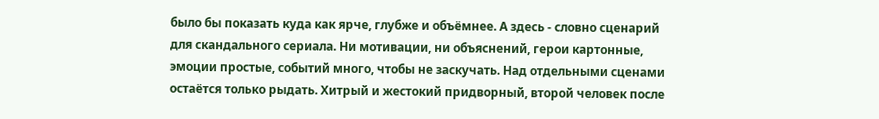было бы показать куда как ярче, глубже и объёмнее. А здесь - словно сценарий для скандального сериала. Ни мотивации, ни объяснений, герои картонные, эмоции простые, событий много, чтобы не заскучать. Над отдельными сценами остаётся только рыдать. Хитрый и жестокий придворный, второй человек после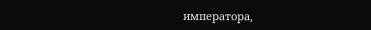императора,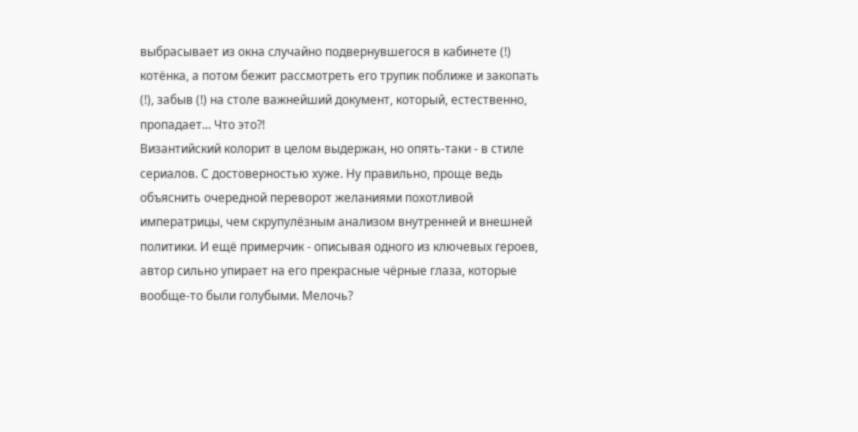выбрасывает из окна случайно подвернувшегося в кабинете (!) котёнка, а потом бежит рассмотреть его трупик поближе и закопать (!), забыв (!) на столе важнейший документ, который, естественно, пропадает... Что это?!
Византийский колорит в целом выдержан, но опять-таки - в стиле сериалов. С достоверностью хуже. Ну правильно, проще ведь объяснить очередной переворот желаниями похотливой императрицы, чем скрупулёзным анализом внутренней и внешней политики. И ещё примерчик - описывая одного из ключевых героев, автор сильно упирает на его прекрасные чёрные глаза, которые вообще-то были голубыми. Мелочь?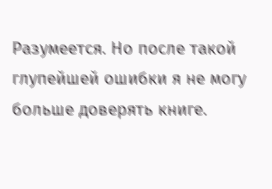Разумеется. Но после такой глупейшей ошибки я не могу больше доверять книге.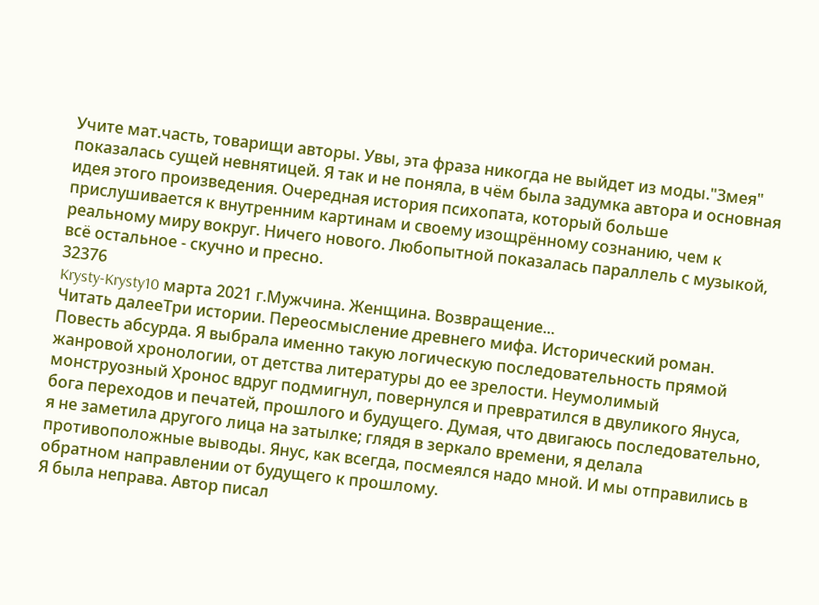Учите мат.часть, товарищи авторы. Увы, эта фраза никогда не выйдет из моды."Змея" показалась сущей невнятицей. Я так и не поняла, в чём была задумка автора и основная идея этого произведения. Очередная история психопата, который больше прислушивается к внутренним картинам и своему изощрённому сознанию, чем к реальному миру вокруг. Ничего нового. Любопытной показалась параллель с музыкой, всё остальное - скучно и пресно.
32376
Krysty-Krysty10 марта 2021 г.Мужчина. Женщина. Возвращение...
Читать далееТри истории. Переосмысление древнего мифа. Исторический роман. Повесть абсурда. Я выбрала именно такую логическую последовательность прямой жанровой хронологии, от детства литературы до ее зрелости. Неумолимый монструозный Хронос вдруг подмигнул, повернулся и превратился в двуликого Януса, бога переходов и печатей, прошлого и будущего. Думая, что двигаюсь последовательно, я не заметила другого лица на затылке; глядя в зеркало времени, я делала противоположные выводы. Янус, как всегда, посмеялся надо мной. И мы отправились в обратном направлении от будущего к прошлому.
Я была неправа. Автор писал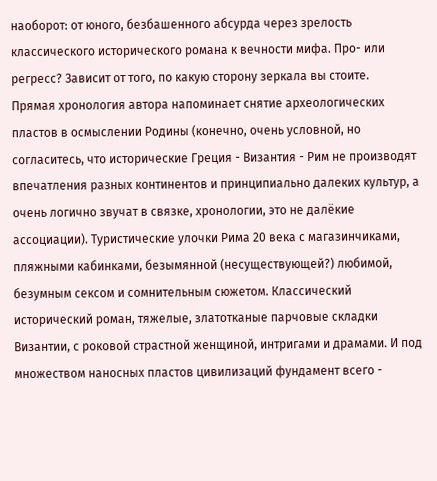наоборот: от юного, безбашенного абсурда через зрелость классического исторического романа к вечности мифа. Про- или регресс? Зависит от того, по какую сторону зеркала вы стоите.
Прямая хронология автора напоминает снятие археологических пластов в осмыслении Родины (конечно, очень условной, но согласитесь, что исторические Греция - Византия - Рим не производят впечатления разных континентов и принципиально далеких культур, а очень логично звучат в связке, хронологии, это не далёкие ассоциации). Туристические улочки Рима 20 века с магазинчиками, пляжными кабинками, безымянной (несуществующей?) любимой, безумным сексом и сомнительным сюжетом. Классический исторический роман, тяжелые, златотканые парчовые складки Византии, с роковой страстной женщиной, интригами и драмами. И под множеством наносных пластов цивилизаций фундамент всего -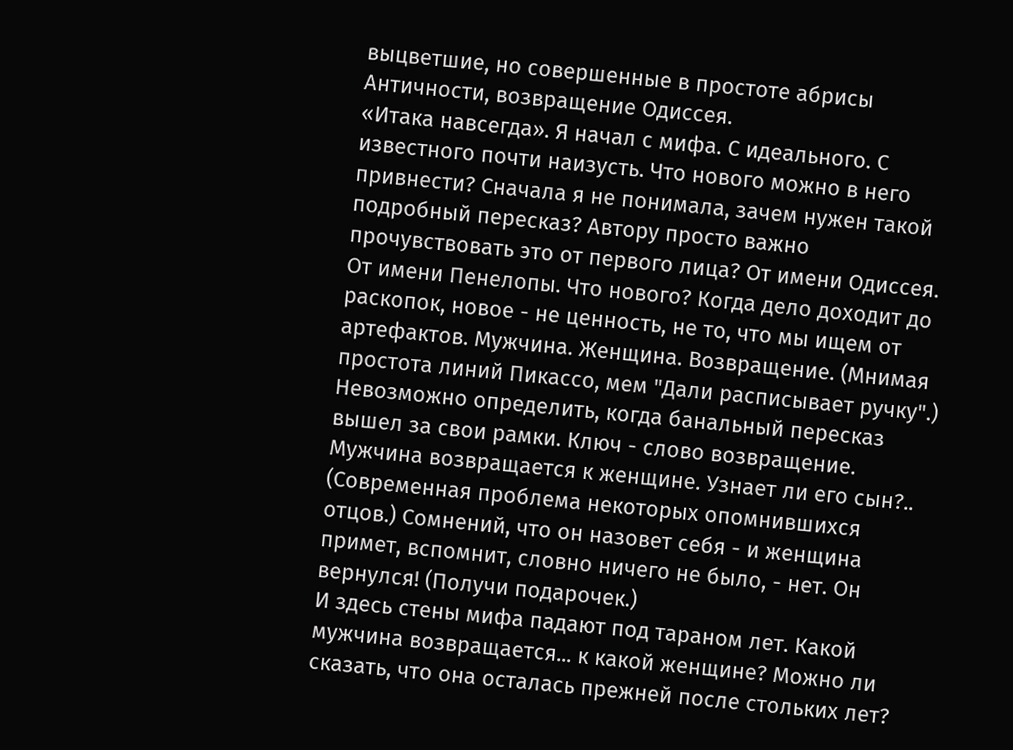выцветшие, но совершенные в простоте абрисы Античности, возвращение Одиссея.
«Итака навсегда». Я начал с мифа. С идеального. С известного почти наизусть. Что нового можно в него привнести? Сначала я не понимала, зачем нужен такой подробный пересказ? Автору просто важно прочувствовать это от первого лица? От имени Одиссея. От имени Пенелопы. Что нового? Когда дело доходит до раскопок, новое - не ценность, не то, что мы ищем от артефактов. Мужчина. Женщина. Возвращение. (Мнимая простота линий Пикассо, мем "Дали расписывает ручку".)
Невозможно определить, когда банальный пересказ вышел за свои рамки. Ключ - слово возвращение. Мужчина возвращается к женщине. Узнает ли его сын?.. (Современная проблема некоторых опомнившихся отцов.) Сомнений, что он назовет себя - и женщина примет, вспомнит, словно ничего не было, - нет. Он вернулся! (Получи подарочек.)
И здесь стены мифа падают под тараном лет. Какой мужчина возвращается... к какой женщине? Можно ли сказать, что она осталась прежней после стольких лет?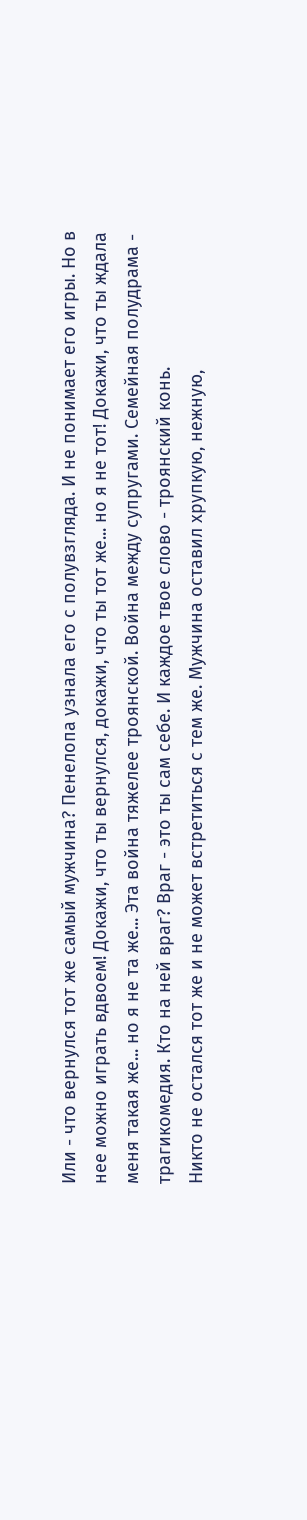Или - что вернулся тот же самый мужчина? Пенелопа узнала его с полувзгляда. И не понимает его игры. Но в нее можно играть вдвоем! Докажи, что ты вернулся, докажи, что ты тот же... но я не тот! Докажи, что ты ждала меня такая же... но я не та же... Эта война тяжелее троянской. Война между супругами. Семейная полудрама - трагикомедия. Кто на ней враг? Враг - это ты сам себе. И каждое твое слово - троянский конь.
Никто не остался тот же и не может встретиться с тем же. Мужчина оставил хрупкую, нежную,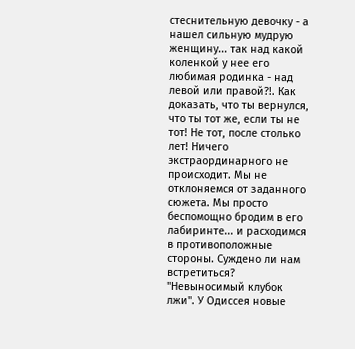стеснительную девочку - а нашел сильную мудрую женщину... так над какой коленкой у нее его любимая родинка - над левой или правой?!. Как доказать, что ты вернулся, что ты тот же, если ты не тот! Не тот, после столько лет! Ничего экстраординарного не происходит. Мы не отклоняемся от заданного сюжета. Мы просто беспомощно бродим в его лабиринте... и расходимся в противоположные стороны. Суждено ли нам встретиться?
"Невыносимый клубок лжи". У Одиссея новые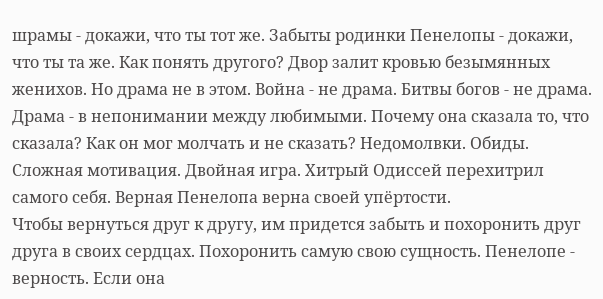шрамы - докажи, что ты тот же. Забыты родинки Пенелопы - докажи, что ты та же. Как понять другого? Двор залит кровью безымянных женихов. Но драма не в этом. Война - не драма. Битвы богов - не драма. Драма - в непонимании между любимыми. Почему она сказала то, что сказала? Как он мог молчать и не сказать? Недомолвки. Обиды. Сложная мотивация. Двойная игра. Хитрый Одиссей перехитрил самого себя. Верная Пенелопа верна своей упёртости.
Чтобы вернуться друг к другу, им придется забыть и похоронить друг друга в своих сердцах. Похоронить самую свою сущность. Пенелопе - верность. Если она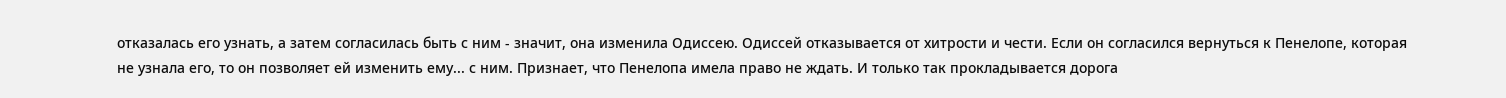отказалась его узнать, а затем согласилась быть с ним - значит, она изменила Одиссею. Одиссей отказывается от хитрости и чести. Если он согласился вернуться к Пенелопе, которая не узнала его, то он позволяет ей изменить ему... с ним. Признает, что Пенелопа имела право не ждать. И только так прокладывается дорога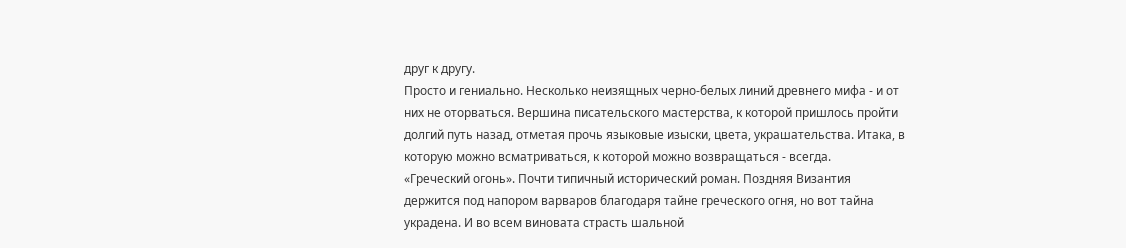друг к другу.
Просто и гениально. Несколько неизящных черно-белых линий древнего мифа - и от них не оторваться. Вершина писательского мастерства, к которой пришлось пройти долгий путь назад, отметая прочь языковые изыски, цвета, украшательства. Итака, в которую можно всматриваться, к которой можно возвращаться - всегда.
«Греческий огонь». Почти типичный исторический роман. Поздняя Византия держится под напором варваров благодаря тайне греческого огня, но вот тайна украдена. И во всем виновата страсть шальной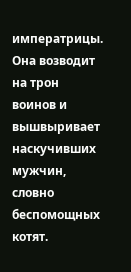императрицы. Она возводит на трон воинов и вышвыривает наскучивших мужчин, словно беспомощных котят.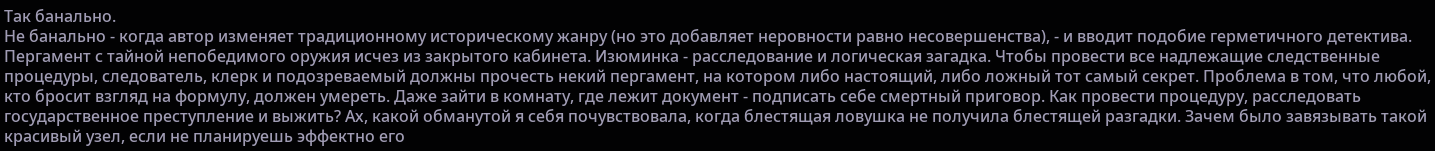Так банально.
Не банально - когда автор изменяет традиционному историческому жанру (но это добавляет неровности равно несовершенства), - и вводит подобие герметичного детектива. Пергамент с тайной непобедимого оружия исчез из закрытого кабинета. Изюминка - расследование и логическая загадка. Чтобы провести все надлежащие следственные процедуры, следователь, клерк и подозреваемый должны прочесть некий пергамент, на котором либо настоящий, либо ложный тот самый секрет. Проблема в том, что любой, кто бросит взгляд на формулу, должен умереть. Даже зайти в комнату, где лежит документ - подписать себе смертный приговор. Как провести процедуру, расследовать государственное преступление и выжить? Ах, какой обманутой я себя почувствовала, когда блестящая ловушка не получила блестящей разгадки. Зачем было завязывать такой красивый узел, если не планируешь эффектно его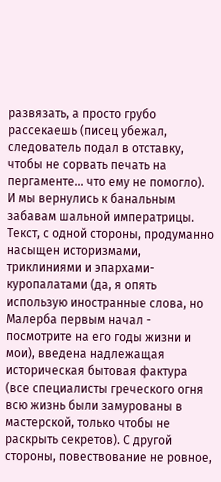развязать, а просто грубо рассекаешь (писец убежал, следователь подал в отставку, чтобы не сорвать печать на пергаменте... что ему не помогло). И мы вернулись к банальным забавам шальной императрицы.
Текст, с одной стороны, продуманно насыщен историзмами, триклиниями и эпархами-куропалатами (да, я опять использую иностранные слова, но Малерба первым начал - посмотрите на его годы жизни и мои), введена надлежащая историческая бытовая фактура (все специалисты греческого огня всю жизнь были замурованы в мастерской, только чтобы не раскрыть секретов). С другой стороны, повествование не ровное,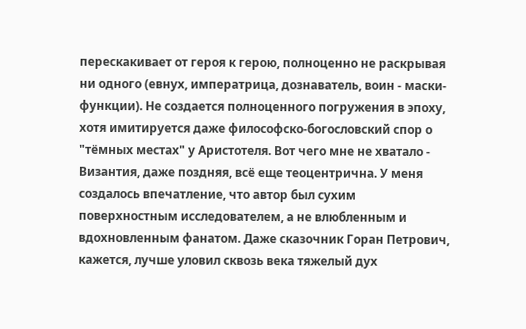перескакивает от героя к герою, полноценно не раскрывая ни одного (евнух, императрица, дознаватель, воин - маски-функции). Не создается полноценного погружения в эпоху, хотя имитируется даже философско-богословский спор о "тёмных местах" у Аристотеля. Вот чего мне не хватало - Византия, даже поздняя, всё еще теоцентрична. У меня создалось впечатление, что автор был сухим поверхностным исследователем, а не влюбленным и вдохновленным фанатом. Даже сказочник Горан Петрович, кажется, лучше уловил сквозь века тяжелый дух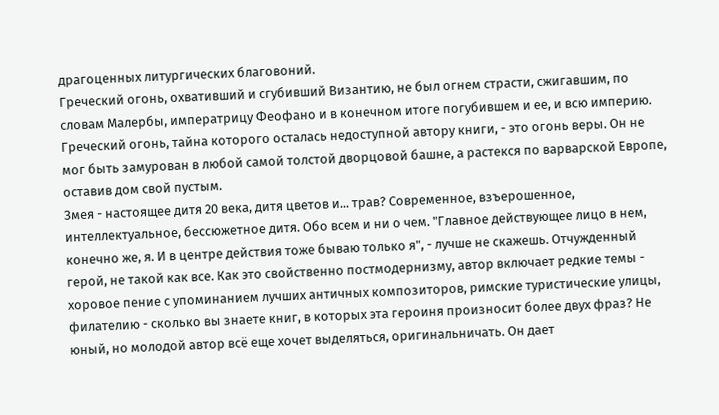драгоценных литургических благовоний.
Греческий огонь, охвативший и сгубивший Византию, не был огнем страсти, сжигавшим, по словам Малербы, императрицу Феофано и в конечном итоге погубившем и ее, и всю империю. Греческий огонь, тайна которого осталась недоступной автору книги, - это огонь веры. Он не мог быть замурован в любой самой толстой дворцовой башне, а растекся по варварской Европе, оставив дом свой пустым.
Змея - настоящее дитя 20 века, дитя цветов и... трав? Современное, взъерошенное, интеллектуальное, бессюжетное дитя. Обо всем и ни о чем. "Главное действующее лицо в нем, конечно же, я. И в центре действия тоже бываю только я", - лучше не скажешь. Отчужденный герой, не такой как все. Как это свойственно постмодернизму, автор включает редкие темы - хоровое пение с упоминанием лучших античных композиторов, римские туристические улицы, филателию - сколько вы знаете книг, в которых эта героиня произносит более двух фраз? Не юный, но молодой автор всё еще хочет выделяться, оригинальничать. Он дает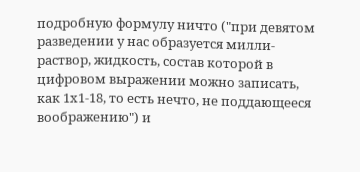подробную формулу ничто ("при девятом разведении у нас образуется милли-раствор, жидкость, состав которой в цифровом выражении можно записать, как 1х1-18, то есть нечто, не поддающееся воображению") и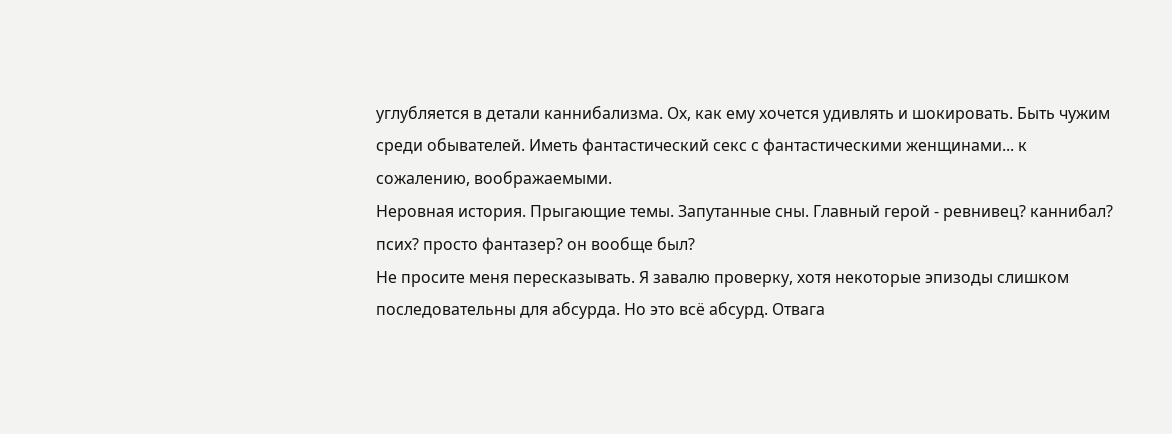углубляется в детали каннибализма. Ох, как ему хочется удивлять и шокировать. Быть чужим среди обывателей. Иметь фантастический секс с фантастическими женщинами... к сожалению, воображаемыми.
Неровная история. Прыгающие темы. Запутанные сны. Главный герой - ревнивец? каннибал? псих? просто фантазер? он вообще был?
Не просите меня пересказывать. Я завалю проверку, хотя некоторые эпизоды слишком последовательны для абсурда. Но это всё абсурд. Отвага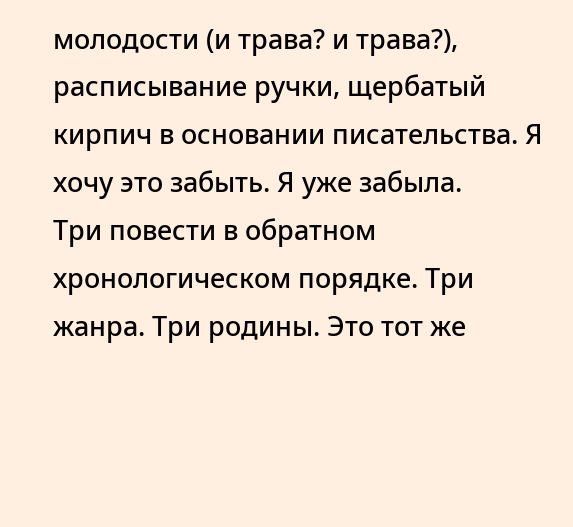молодости (и трава? и трава?), расписывание ручки, щербатый кирпич в основании писательства. Я хочу это забыть. Я уже забыла.
Три повести в обратном хронологическом порядке. Три жанра. Три родины. Это тот же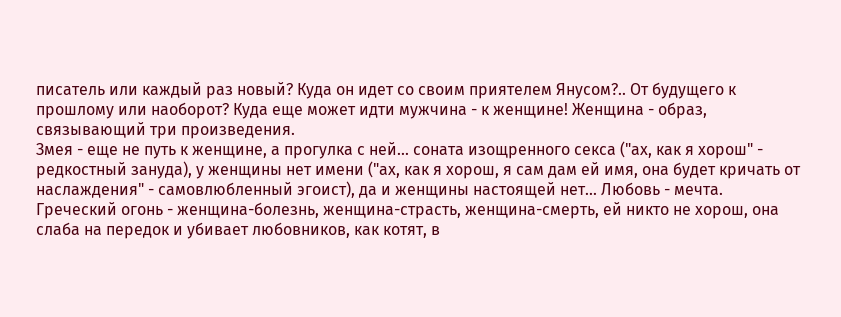писатель или каждый раз новый? Куда он идет со своим приятелем Янусом?.. От будущего к прошлому или наоборот? Куда еще может идти мужчина - к женщине! Женщина - образ, связывающий три произведения.
Змея - еще не путь к женщине, а прогулка с ней... соната изощренного секса ("ах, как я хорош" - редкостный зануда), у женщины нет имени ("ах, как я хорош, я сам дам ей имя, она будет кричать от наслаждения" - самовлюбленный эгоист), да и женщины настоящей нет... Любовь - мечта.
Греческий огонь - женщина-болезнь, женщина-страсть, женщина-смерть, ей никто не хорош, она слаба на передок и убивает любовников, как котят, в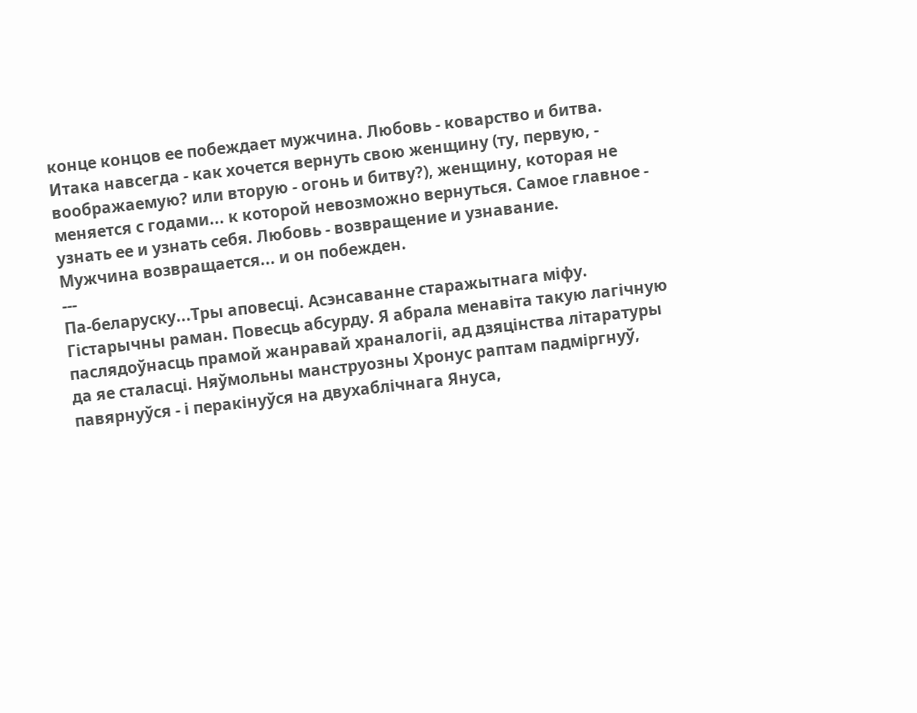конце концов ее побеждает мужчина. Любовь - коварство и битва.
Итака навсегда - как хочется вернуть свою женщину (ту, первую, - воображаемую? или вторую - огонь и битву?), женщину, которая не меняется с годами... к которой невозможно вернуться. Самое главное - узнать ее и узнать себя. Любовь - возвращение и узнавание.
Мужчина возвращается... и он побежден.
---
Па-беларуску...Тры аповесці. Асэнсаванне старажытнага міфу. Гістарычны раман. Повесць абсурду. Я абрала менавіта такую лагічную паслядоўнасць прамой жанравай храналогіі, ад дзяцінства літаратуры да яе сталасці. Няўмольны манструозны Хронус раптам падміргнуў, павярнуўся - і перакінуўся на двухаблічнага Януса,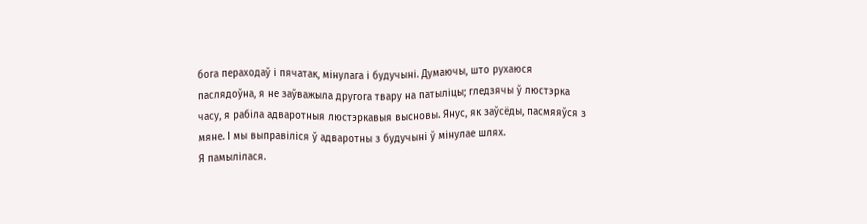бога пераходаў і пячатак, мінулага і будучыні. Думаючы, што рухаюся паслядоўна, я не заўважыла другога твару на патыліцы; гледзячы ў люстэрка часу, я рабіла адваротныя люстэркавыя высновы. Янус, як заўсёды, пасмяяўся з мяне. І мы выправіліся ў адваротны з будучыні ў мінулае шлях.
Я памылілася.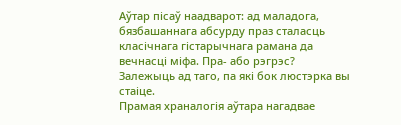Аўтар пісаў наадварот: ад маладога, бязбашаннага абсурду праз сталасць класічнага гістарычнага рамана да вечнасці міфа. Пра- або рэгрэс? Залежыць ад таго, па які бок люстэрка вы стаіце.
Прамая храналогія аўтара нагадвае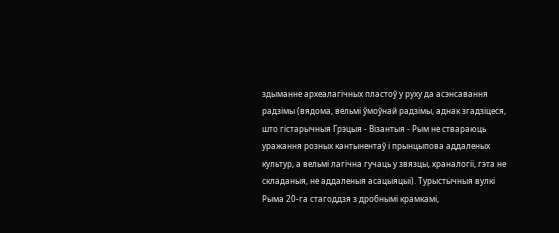здыманне археалагічных пластоў у руху да асэнсавання радзімы (вядома, вельмі ўмоўнай радзімы, аднак згадзіцеся, што гістарычныя Грэцыя - Візантыя - Рым не ствараюць уражання розных кантынентаў і прынцыпова аддаленых культур, а вельмі лагічна гучаць у звязцы, храналогіі, гэта не складаныя, не аддаленыя асацыяцыі). Турыстычныя вулкі Рыма 20-га стагоддзя з дробнымі крамкамі,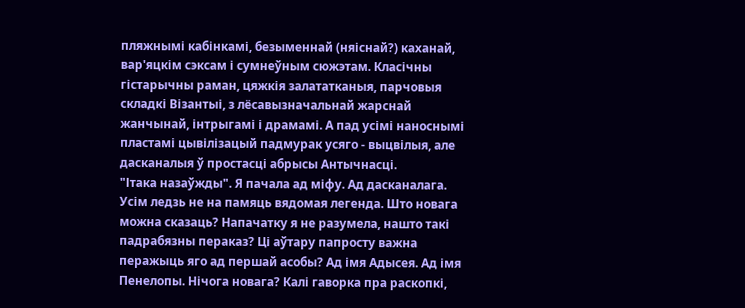пляжнымі кабінкамі, безыменнай (няіснай?) каханай, вар'яцкім сэксам і сумнеўным сюжэтам. Класічны гістарычны раман, цяжкія залататканыя, парчовыя складкі Візантыі, з лёсавызначальнай жарснай жанчынай, інтрыгамі і драмамі. А пад усімі наноснымі пластамі цывілізацый падмурак усяго - выцвілыя, але дасканалыя ў простасці абрысы Антычнасці.
"Ітака назаўжды". Я пачала ад міфу. Ад дасканалага. Усім ледзь не на памяць вядомая легенда. Што новага можна сказаць? Напачатку я не разумела, нашто такі падрабязны пераказ? Ці аўтару папросту важна перажыць яго ад першай асобы? Ад імя Адысея. Ад імя Пенелопы. Нічога новага? Калі гаворка пра раскопкі,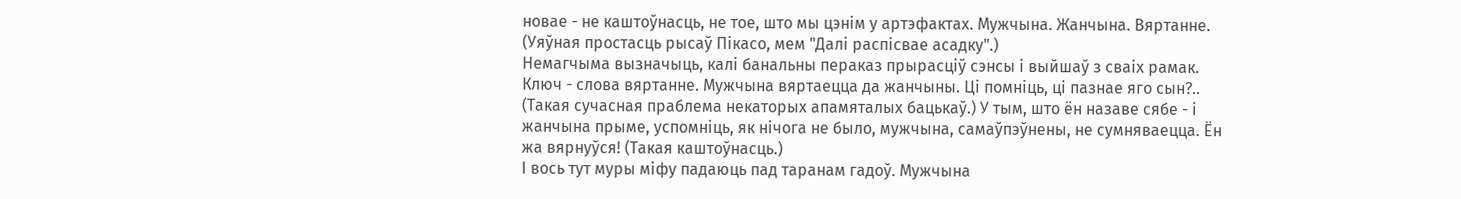новае - не каштоўнасць, не тое, што мы цэнім у артэфактах. Мужчына. Жанчына. Вяртанне. (Уяўная простасць рысаў Пікасо, мем "Далі распісвае асадку".)
Немагчыма вызначыць, калі банальны пераказ прырасціў сэнсы і выйшаў з сваіх рамак. Ключ - слова вяртанне. Мужчына вяртаецца да жанчыны. Ці помніць, ці пазнае яго сын?.. (Такая сучасная праблема некаторых апамяталых бацькаў.) У тым, што ён назаве сябе - і жанчына прыме, успомніць, як нічога не было, мужчына, самаўпэўнены, не сумняваецца. Ён жа вярнуўся! (Такая каштоўнасць.)
І вось тут муры міфу падаюць пад таранам гадоў. Мужчына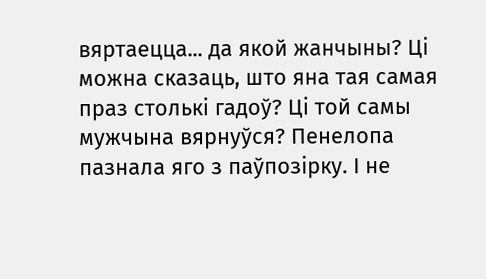вяртаецца... да якой жанчыны? Ці можна сказаць, што яна тая самая праз столькі гадоў? Ці той самы мужчына вярнуўся? Пенелопа пазнала яго з паўпозірку. І не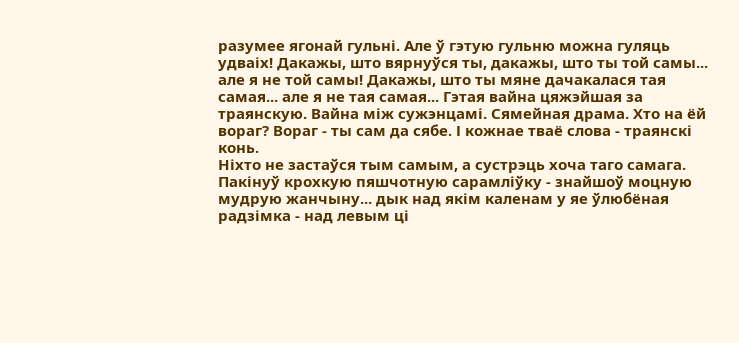разумее ягонай гульні. Але ў гэтую гульню можна гуляць удваіх! Дакажы, што вярнуўся ты, дакажы, што ты той самы... але я не той самы! Дакажы, што ты мяне дачакалася тая самая... але я не тая самая... Гэтая вайна цяжэйшая за траянскую. Вайна між сужэнцамі. Сямейная драма. Хто на ёй вораг? Вораг - ты сам да сябе. І кожнае тваё слова - траянскі конь.
Ніхто не застаўся тым самым, а сустрэць хоча таго самага. Пакінуў крохкую пяшчотную сарамліўку - знайшоў моцную мудрую жанчыну... дык над якім каленам у яе ўлюбёная радзімка - над левым ці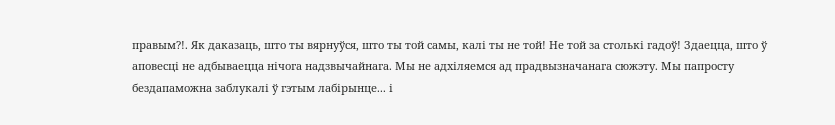правым?!. Як даказаць, што ты вярнуўся, што ты той самы, калі ты не той! Не той за столькі гадоў! Здаецца, што ў аповесці не адбываецца нічога надзвычайнага. Мы не адхіляемся ад прадвызначанага сюжэту. Мы папросту бездапаможна заблукалі ў гэтым лабірынце... і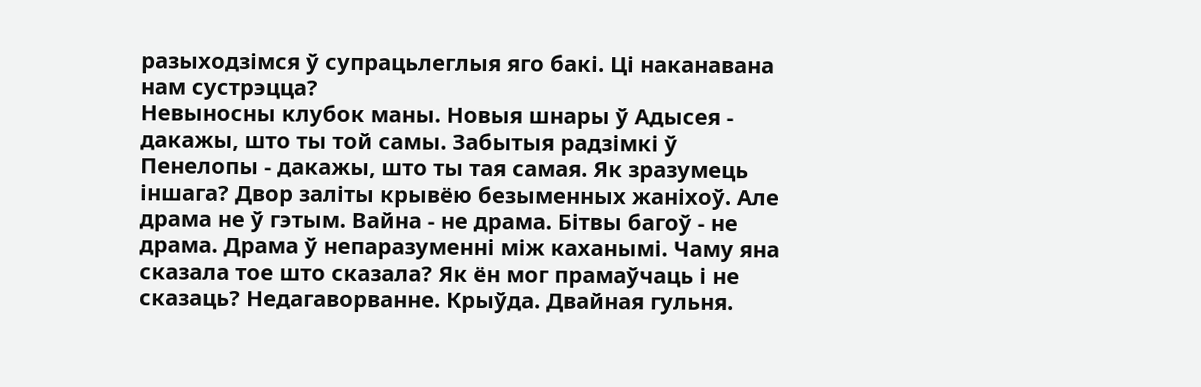разыходзімся ў супрацьлеглыя яго бакі. Ці наканавана нам сустрэцца?
Невыносны клубок маны. Новыя шнары ў Адысея - дакажы, што ты той самы. Забытыя радзімкі ў Пенелопы - дакажы, што ты тая самая. Як зразумець іншага? Двор заліты крывёю безыменных жаніхоў. Але драма не ў гэтым. Вайна - не драма. Бітвы багоў - не драма. Драма ў непаразуменні між каханымі. Чаму яна сказала тое што сказала? Як ён мог прамаўчаць і не сказаць? Недагаворванне. Крыўда. Двайная гульня.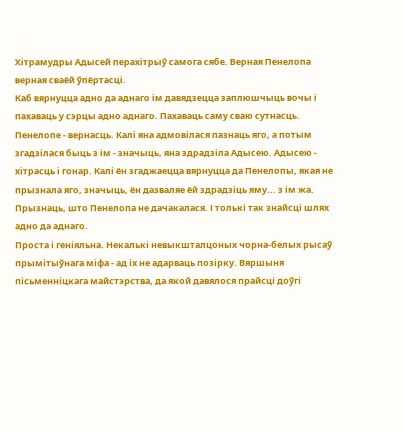Хітрамудры Адысей перахітрыў самога сябе. Верная Пенелопа верная сваёй ўпёртасці.
Каб вярнуцца адно да аднаго ім давядзецца заплюшчыць вочы і пахаваць у сэрцы адно аднаго. Пахаваць саму сваю сутнасць. Пенелопе - вернасць. Калі яна адмовілася пазнаць яго, а потым згадзілася быць з ім - значыць, яна здрадзіла Адысею. Адысею - хітрасць і гонар. Калі ён згаджаецца вярнуцца да Пенелопы, якая не прызнала яго, значыць, ён дазваляе ёй здрадзіць яму... з ім жа. Прызнаць, што Пенелопа не дачакалася. І толькі так знайсці шлях адно да аднаго.
Проста і геніяльна. Некалькі невыкшталцоных чорна-белых рысаў прымітыўнага міфа - ад іх не адарваць позірку. Вяршыня пісьменніцкага майстэрства, да якой давялося прайсці доўгі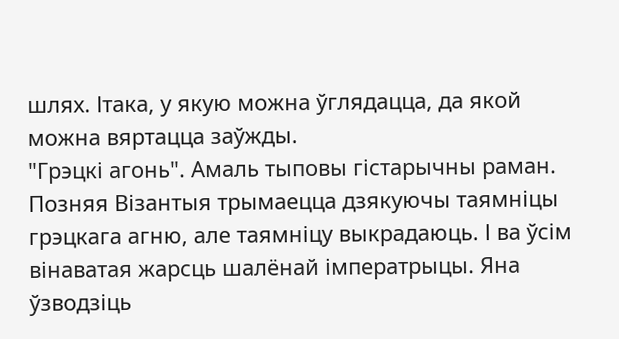шлях. Ітака, у якую можна ўглядацца, да якой можна вяртацца заўжды.
"Грэцкі агонь". Амаль тыповы гістарычны раман. Позняя Візантыя трымаецца дзякуючы таямніцы грэцкага агню, але таямніцу выкрадаюць. І ва ўсім вінаватая жарсць шалёнай імператрыцы. Яна ўзводзіць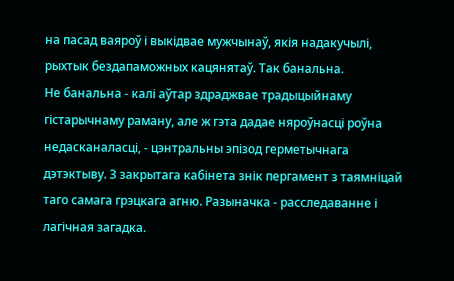на пасад ваяроў і выкідвае мужчынаў, якія надакучылі, рыхтык бездапаможных кацянятаў. Так банальна.
Не банальна - калі аўтар здраджвае традыцыйнаму гістарычнаму раману, але ж гэта дадае няроўнасці роўна недасканаласці, - цэнтральны эпізод герметычнага дэтэктыву. З закрытага кабінета знік пергамент з таямніцай таго самага грэцкага агню. Разыначка - расследаванне і лагічная загадка.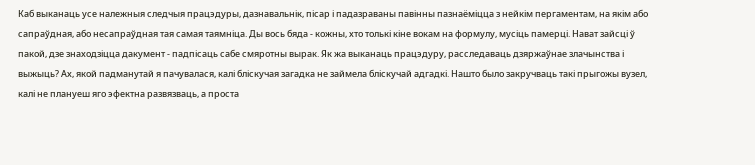Каб выканаць усе належныя следчыя працэдуры, дазнавальнік, пісар і падазраваны павінны пазнаёміцца з нейкім пергаментам, на якім або сапраўдная, або несапраўдная тая самая таямніца. Ды вось бяда - кожны, хто толькі кіне вокам на формулу, мусіць памерці. Нават зайсці ў пакой, дзе знаходзіцца дакумент - падпісаць сабе смяротны вырак. Як жа выканаць працэдуру, расследаваць дзяржаўнае злачынства і выжыць? Ах, якой падманутай я пачувалася, калі бліскучая загадка не займела бліскучай адгадкі. Нашто было закручваць такі прыгожы вузел, калі не плануеш яго эфектна развязваць, а проста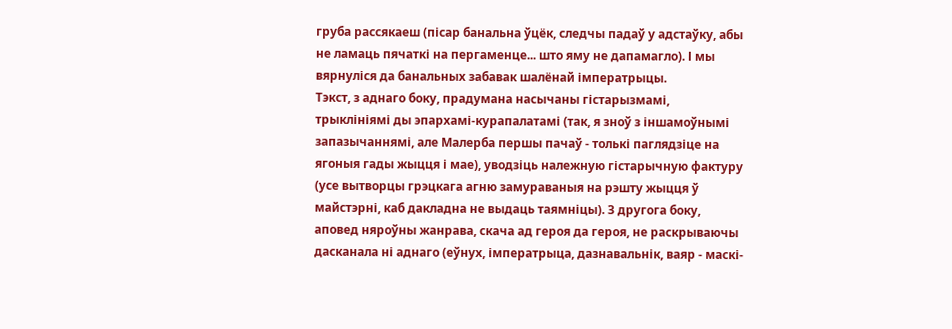груба рассякаеш (пісар банальна ўцёк, следчы падаў у адстаўку, абы не ламаць пячаткі на пергаменце... што яму не дапамагло). І мы вярнуліся да банальных забавак шалёнай імператрыцы.
Тэкст, з аднаго боку, прадумана насычаны гістарызмамі, трыклініямі ды эпархамі-курапалатамі (так, я зноў з іншамоўнымі запазычаннямі, але Малерба першы пачаў - толькі паглядзіце на ягоныя гады жыцця і мае), уводзіць належную гістарычную фактуру (усе вытворцы грэцкага агню замураваныя на рэшту жыцця ў майстэрні, каб дакладна не выдаць таямніцы). З другога боку, аповед няроўны жанрава, скача ад героя да героя, не раскрываючы дасканала ні аднаго (еўнух, імператрыца, дазнавальнік, ваяр - маскі-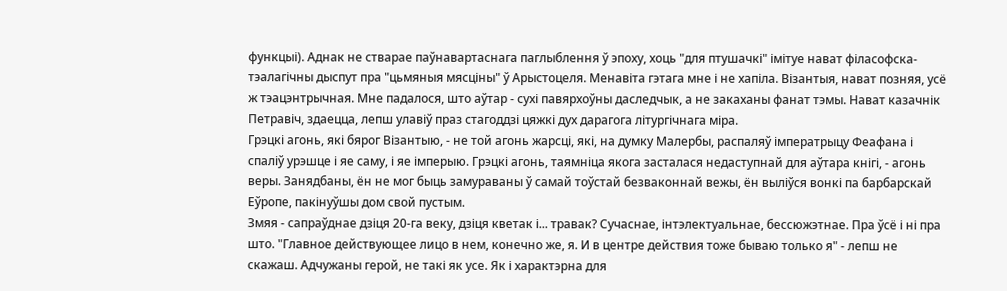функцыі). Аднак не стварае паўнавартаснага паглыблення ў эпоху, хоць "для птушачкі" імітуе нават філасофска-тэалагічны дыспут пра "цьмяныя мясціны" ў Арыстоцеля. Менавіта гэтага мне і не хапіла. Візантыя, нават позняя, усё ж тэацэнтрычная. Мне падалося, што аўтар - сухі павярхоўны даследчык, а не закаханы фанат тэмы. Нават казачнік Петравіч, здаецца, лепш улавіў праз стагоддзі цяжкі дух дарагога літургічнага міра.
Грэцкі агонь, які бярог Візантыю, - не той агонь жарсці, які, на думку Малербы, распаляў імператрыцу Феафана і спаліў урэшце і яе саму, і яе імперыю. Грэцкі агонь, таямніца якога засталася недаступнай для аўтара кнігі, - агонь веры. Занядбаны, ён не мог быць замураваны ў самай тоўстай безваконнай вежы, ён выліўся вонкі па барбарскай Еўропе, пакінуўшы дом свой пустым.
Змяя - сапраўднае дзіця 20-га веку, дзіця кветак і... травак? Сучаснае, інтэлектуальнае, бессюжэтнае. Пра ўсё і ні пра што. "Главное действующее лицо в нем, конечно же, я. И в центре действия тоже бываю только я" - лепш не скажаш. Адчужаны герой, не такі як усе. Як і характэрна для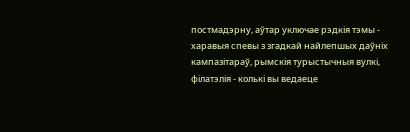постмадэрну, аўтар уключае рэдкія тэмы - харавыя спевы з згадкай найлепшых даўніх кампазітараў, рымскія турыстычныя вулкі, філатэлія - колькі вы ведаеце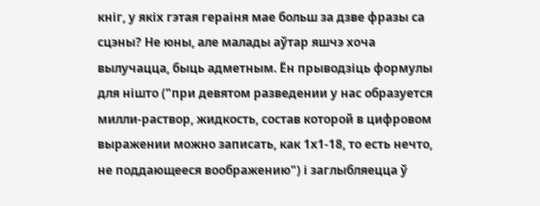кніг, у якіх гэтая гераіня мае больш за дзве фразы са сцэны? Не юны, але малады аўтар яшчэ хоча вылучацца, быць адметным. Ён прыводзіць формулы для нішто ("при девятом разведении у нас образуется милли-раствор, жидкость, состав которой в цифровом выражении можно записать, как 1х1-18, то есть нечто, не поддающееся воображению") і заглыбляецца ў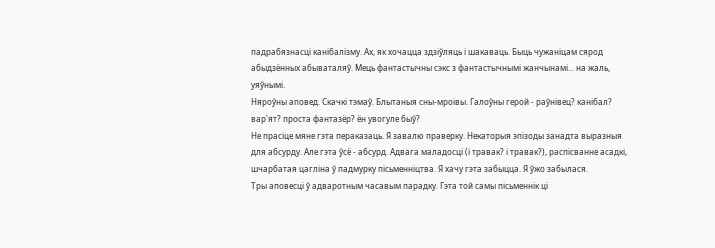падрабязнасці канібалізму. Ах, як хочацца здзіўляць і шакаваць. Быць чужаніцам сярод абыдзённых абываталяў. Мець фантастычны сэкс з фантастычнымі жанчынамі... на жаль, уяўнымі.
Няроўны аповед. Скачкі тэмаў. Блытаныя сны-мроівы. Галоўны герой - раўнівец? канібал? вар'ят? проста фантазёр? ён увогуле быў?
Не прасіце мяне гэта пераказаць. Я завалю праверку. Некаторыя эпізоды занадта выразныя для абсурду. Але гэта ўсё - абсурд. Адвага маладосці (і травак? і травак?), распісванне асадкі, шчарбатая цагліна ў падмурку пісьменніцтва. Я хачу гэта забыцца. Я ўжо забылася.
Тры аповесці ў адваротным часавым парадку. Гэта той самы пісьменнік ці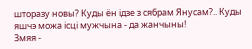шторазу новы? Куды ён ідзе з сябрам Янусам?.. Куды яшчэ можа ісці мужчына - да жанчыны!
Змяя -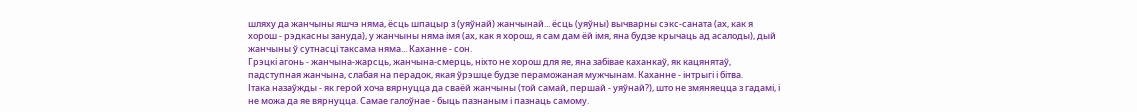шляху да жанчыны яшчэ няма, ёсць шпацыр з (уяўнай) жанчынай... ёсць (уяўны) вычварны сэкс-саната (ах, как я хорош - рэдкасны зануда), у жанчыны няма імя (ах, как я хорош, я сам дам ёй імя, яна будзе крычаць ад асалоды), дый жанчыны ў сутнасці таксама няма... Каханне - сон.
Грэцкі агонь - жанчына-жарсць, жанчына-смерць, ніхто не хорош для яе, яна забівае каханкаў, як кацянятаў, падступная жанчына, слабая на перадок, якая ўрэшце будзе пераможаная мужчынам. Каханне - інтрыгі і бітва.
Ітака назаўжды - як герой хоча вярнуцца да сваёй жанчыны (той самай, першай - уяўнай?), што не змяняецца з гадамі, і не можа да яе вярнуцца. Самае галоўнае - быць пазнаным і пазнаць самому.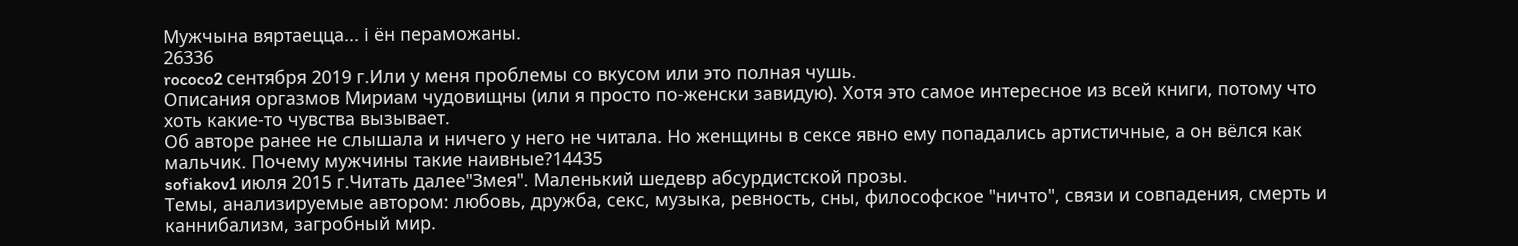Мужчына вяртаецца... і ён пераможаны.
26336
rococo2 сентября 2019 г.Или у меня проблемы со вкусом или это полная чушь.
Описания оргазмов Мириам чудовищны (или я просто по-женски завидую). Хотя это самое интересное из всей книги, потому что хоть какие-то чувства вызывает.
Об авторе ранее не слышала и ничего у него не читала. Но женщины в сексе явно ему попадались артистичные, а он вёлся как мальчик. Почему мужчины такие наивные?14435
sofiakov1 июля 2015 г.Читать далее"Змея". Маленький шедевр абсурдистской прозы.
Темы, анализируемые автором: любовь, дружба, секс, музыка, ревность, сны, философское "ничто", связи и совпадения, смерть и каннибализм, загробный мир.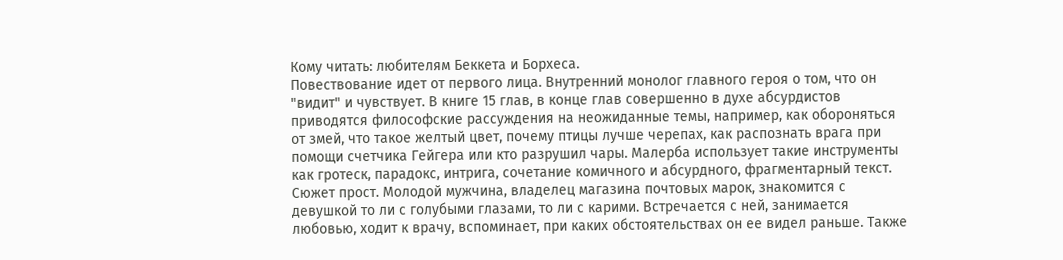Кому читать: любителям Беккета и Борхеса.
Повествование идет от первого лица. Внутренний монолог главного героя о том, что он "видит" и чувствует. В книге 15 глав, в конце глав совершенно в духе абсурдистов приводятся философские рассуждения на неожиданные темы, например, как обороняться от змей, что такое желтый цвет, почему птицы лучше черепах, как распознать врага при помощи счетчика Гейгера или кто разрушил чары. Малерба использует такие инструменты как гротеск, парадокс, интрига, сочетание комичного и абсурдного, фрагментарный текст.
Сюжет прост. Молодой мужчина, владелец магазина почтовых марок, знакомится с девушкой то ли с голубыми глазами, то ли с карими. Встречается с ней, занимается любовью, ходит к врачу, вспоминает, при каких обстоятельствах он ее видел раньше. Также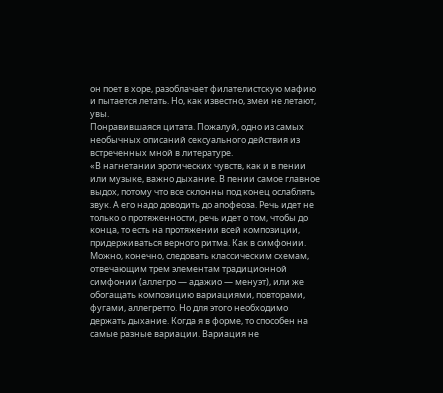он поет в хоре, разоблачает филателистскую мафию и пытается летать. Но, как известно, змеи не летают, увы.
Понравившаяся цитата. Пожалуй, одно из самых необычных описаний сексуального действия из встреченных мной в литературе.
«В нагнетании эротических чувств, как и в пении или музыке, важно дыхание. В пении самое главное выдох, потому что все склонны под конец ослаблять звук. А его надо доводить до апофеоза. Речь идет не только о протяженности, речь идет о том, чтобы до конца, то есть на протяжении всей композиции, придерживаться верного ритма. Как в симфонии. Можно, конечно, следовать классическим схемам, отвечающим трем элементам традиционной симфонии (аллегро — адажио — менуэт), или же обогащать композицию вариациями, повторами, фугами, аллегретто. Но для этого необходимо держать дыхание. Когда я в форме, то способен на самые разные вариации. Вариация не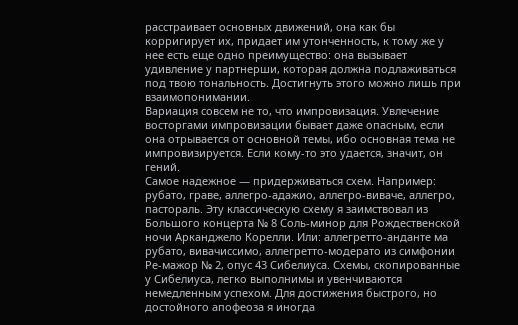расстраивает основных движений, она как бы корригирует их, придает им утонченность, к тому же у нее есть еще одно преимущество: она вызывает удивление у партнерши, которая должна подлаживаться под твою тональность. Достигнуть этого можно лишь при взаимопонимании.
Вариация совсем не то, что импровизация. Увлечение восторгами импровизации бывает даже опасным, если она отрывается от основной темы, ибо основная тема не импровизируется. Если кому-то это удается, значит, он гений.
Самое надежное — придерживаться схем. Например: рубато, граве, аллегро-адажио, аллегро-виваче, аллегро, пастораль. Эту классическую схему я заимствовал из Большого концерта № 8 Соль-минор для Рождественской ночи Арканджело Корелли. Или: аллегретто-анданте ма рубато, вивачиссимо, аллегретто-модерато из симфонии Ре-мажор № 2, опус 43 Сибелиуса. Схемы, скопированные у Сибелиуса, легко выполнимы и увенчиваются немедленным успехом. Для достижения быстрого, но достойного апофеоза я иногда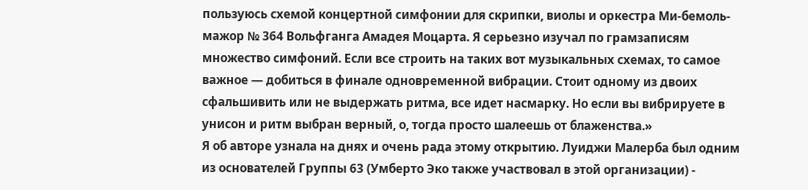пользуюсь схемой концертной симфонии для скрипки, виолы и оркестра Ми-бемоль-мажор № 364 Вольфганга Амадея Моцарта. Я серьезно изучал по грамзаписям множество симфоний. Если все строить на таких вот музыкальных схемах, то самое важное — добиться в финале одновременной вибрации. Стоит одному из двоих сфальшивить или не выдержать ритма, все идет насмарку. Но если вы вибрируете в унисон и ритм выбран верный, о, тогда просто шалеешь от блаженства.»
Я об авторе узнала на днях и очень рада этому открытию. Луиджи Малерба был одним из основателей Группы 63 (Умберто Эко также участвовал в этой организации) -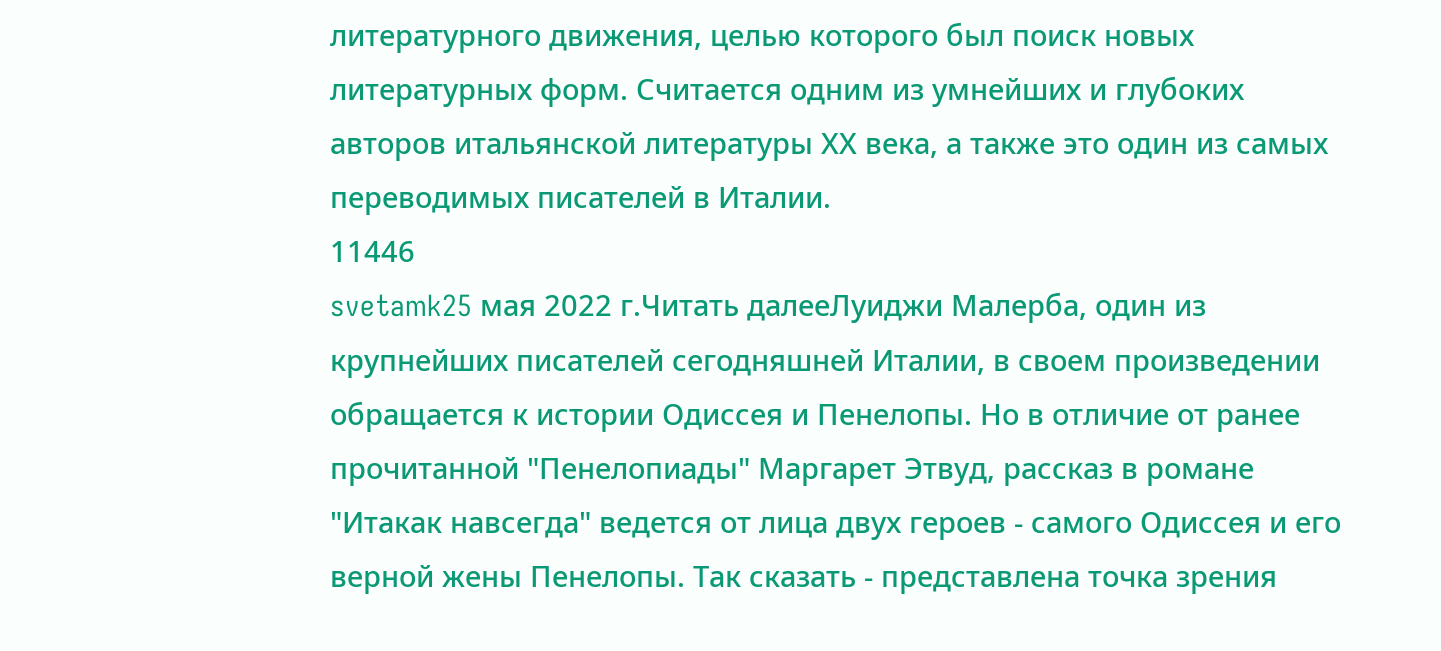литературного движения, целью которого был поиск новых литературных форм. Считается одним из умнейших и глубоких авторов итальянской литературы ХХ века, а также это один из самых переводимых писателей в Италии.
11446
svetamk25 мая 2022 г.Читать далееЛуиджи Малерба, один из крупнейших писателей сегодняшней Италии, в своем произведении обращается к истории Одиссея и Пенелопы. Но в отличие от ранее прочитанной "Пенелопиады" Маргарет Этвуд, рассказ в романе "Итакак навсегда" ведется от лица двух героев - самого Одиссея и его верной жены Пенелопы. Так сказать - представлена точка зрения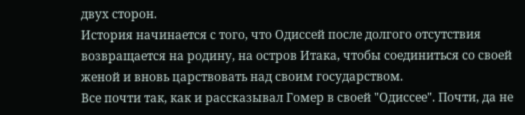двух сторон.
История начинается с того, что Одиссей после долгого отсутствия возвращается на родину, на остров Итака, чтобы соединиться со своей женой и вновь царствовать над своим государством.
Все почти так, как и рассказывал Гомер в своей "Одиссее". Почти, да не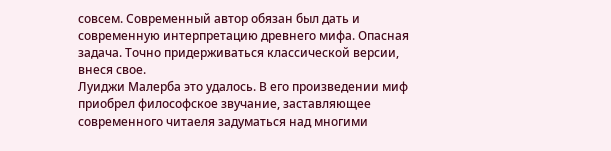совсем. Современный автор обязан был дать и современную интерпретацию древнего мифа. Опасная задача. Точно придерживаться классической версии, внеся свое.
Луиджи Малерба это удалось. В его произведении миф приобрел философское звучание, заставляющее современного читаеля задуматься над многими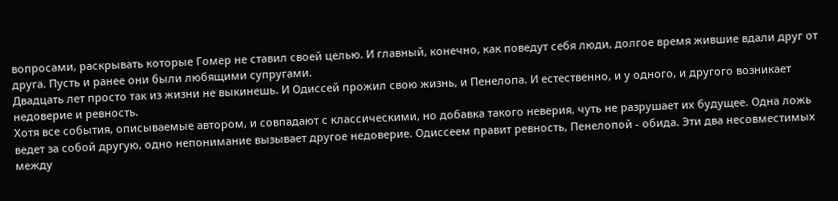вопросами, раскрывать которые Гомер не ставил своей целью. И главный, конечно, как поведут себя люди, долгое время жившие вдали друг от друга. Пусть и ранее они были любящими супругами.
Двадцать лет просто так из жизни не выкинешь. И Одиссей прожил свою жизнь, и Пенелопа. И естественно, и у одного, и другого возникает недоверие и ревность.
Хотя все события, описываемые автором, и совпадают с классическими, но добавка такого неверия, чуть не разрушает их будущее. Одна ложь ведет за собой другую, одно непонимание вызывает другое недоверие. Одиссеем правит ревность, Пенелопой - обида. Эти два несовместимых между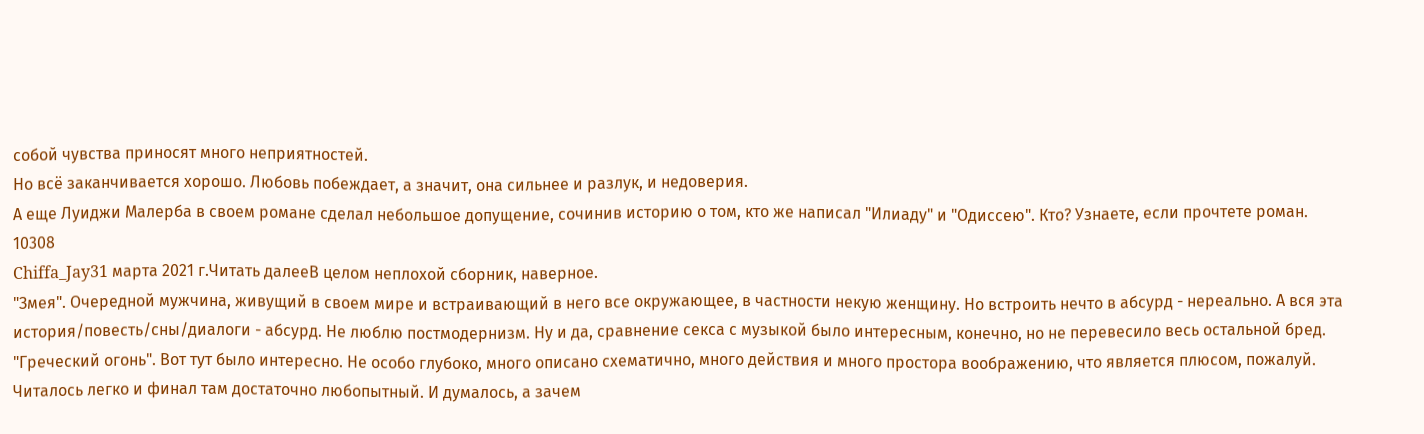собой чувства приносят много неприятностей.
Но всё заканчивается хорошо. Любовь побеждает, а значит, она сильнее и разлук, и недоверия.
А еще Луиджи Малерба в своем романе сделал небольшое допущение, сочинив историю о том, кто же написал "Илиаду" и "Одиссею". Кто? Узнаете, если прочтете роман.
10308
Chiffa_Jay31 марта 2021 г.Читать далееВ целом неплохой сборник, наверное.
"Змея". Очередной мужчина, живущий в своем мире и встраивающий в него все окружающее, в частности некую женщину. Но встроить нечто в абсурд - нереально. А вся эта история/повесть/сны/диалоги - абсурд. Не люблю постмодернизм. Ну и да, сравнение секса с музыкой было интересным, конечно, но не перевесило весь остальной бред.
"Греческий огонь". Вот тут было интересно. Не особо глубоко, много описано схематично, много действия и много простора воображению, что является плюсом, пожалуй. Читалось легко и финал там достаточно любопытный. И думалось, а зачем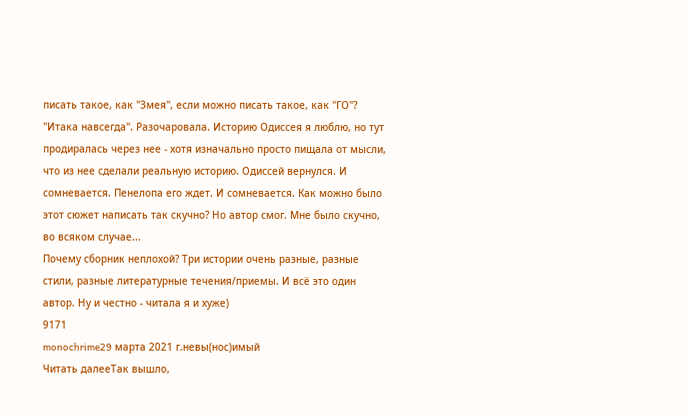писать такое, как "Змея", если можно писать такое, как "ГО"?
"Итака навсегда". Разочаровала. Историю Одиссея я люблю, но тут продиралась через нее - хотя изначально просто пищала от мысли, что из нее сделали реальную историю. Одиссей вернулся. И сомневается. Пенелопа его ждет. И сомневается. Как можно было этот сюжет написать так скучно? Но автор смог. Мне было скучно, во всяком случае...
Почему сборник неплохой? Три истории очень разные, разные стили, разные литературные течения/приемы. И всё это один автор. Ну и честно - читала я и хуже)
9171
monochrime29 марта 2021 г.невы(нос)имый
Читать далееТак вышло,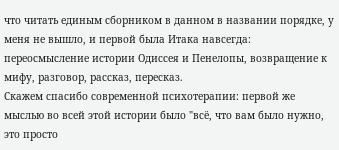что читать единым сборником в данном в названии порядке, у меня не вышло, и первой была Итака навсегда: переосмысление истории Одиссея и Пенелопы, возвращение к мифу, разговор, рассказ, пересказ.
Скажем спасибо современной психотерапии: первой же мыслью во всей этой истории было "всё, что вам было нужно, это просто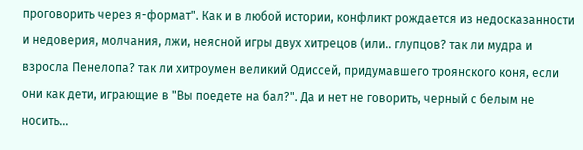проговорить через я-формат". Как и в любой истории, конфликт рождается из недосказанности и недоверия, молчания, лжи, неясной игры двух хитрецов (или.. глупцов? так ли мудра и взросла Пенелопа? так ли хитроумен великий Одиссей, придумавшего троянского коня, если они как дети, играющие в "Вы поедете на бал?". Да и нет не говорить, черный с белым не носить...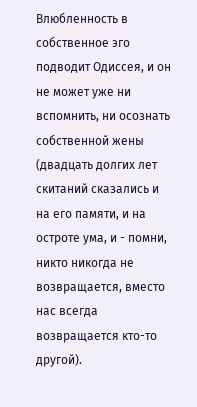Влюбленность в собственное эго подводит Одиссея, и он не может уже ни вспомнить, ни осознать собственной жены (двадцать долгих лет скитаний сказались и на его памяти, и на остроте ума, и - помни, никто никогда не возвращается, вместо нас всегда возвращается кто-то другой).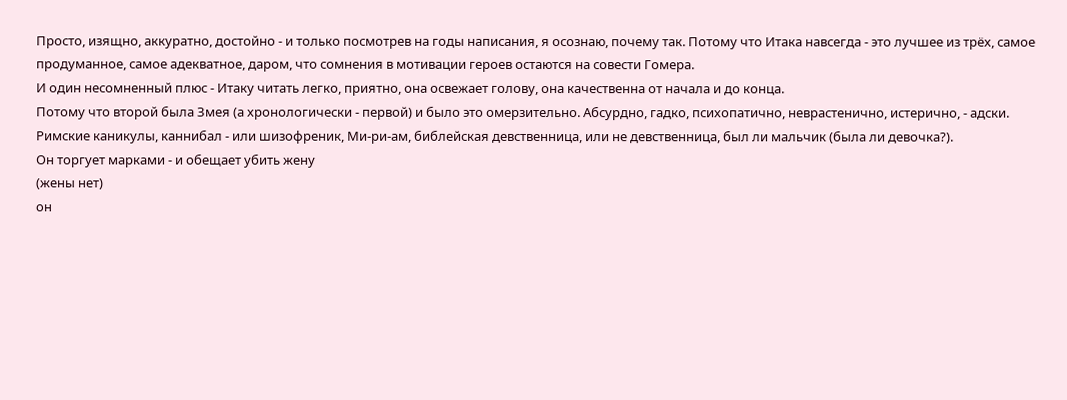Просто, изящно, аккуратно, достойно - и только посмотрев на годы написания, я осознаю, почему так. Потому что Итака навсегда - это лучшее из трёх, самое продуманное, самое адекватное, даром, что сомнения в мотивации героев остаются на совести Гомера.
И один несомненный плюс - Итаку читать легко, приятно, она освежает голову, она качественна от начала и до конца.
Потому что второй была Змея (а хронологически - первой) и было это омерзительно. Абсурдно, гадко, психопатично, неврастенично, истерично, - адски. Римские каникулы, каннибал - или шизофреник, Ми-ри-ам, библейская девственница, или не девственница, был ли мальчик (была ли девочка?).
Он торгует марками - и обещает убить жену
(жены нет)
он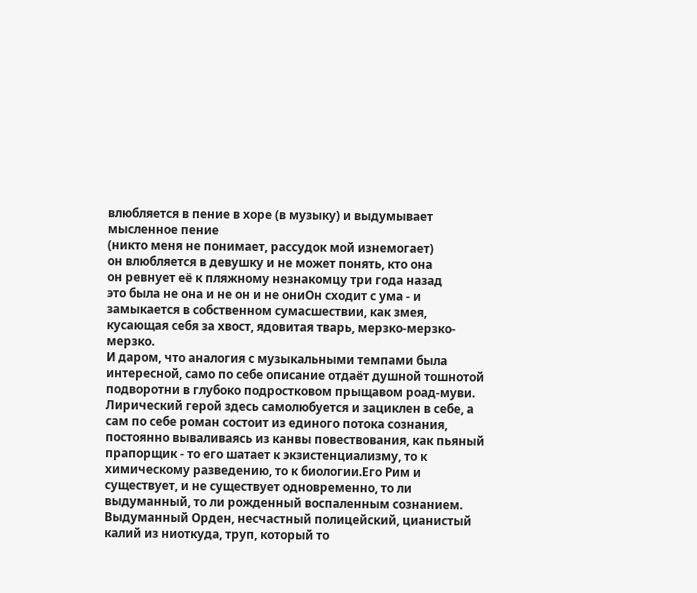влюбляется в пение в хоре (в музыку) и выдумывает мысленное пение
(никто меня не понимает, рассудок мой изнемогает)
он влюбляется в девушку и не может понять, кто она
он ревнует её к пляжному незнакомцу три года назад
это была не она и не он и не ониОн сходит с ума - и замыкается в собственном сумасшествии, как змея, кусающая себя за хвост, ядовитая тварь, мерзко-мерзко-мерзко.
И даром, что аналогия с музыкальными темпами была интересной, само по себе описание отдаёт душной тошнотой подворотни в глубоко подростковом прыщавом роад-муви. Лирический герой здесь самолюбуется и зациклен в себе, а сам по себе роман состоит из единого потока сознания, постоянно вываливаясь из канвы повествования, как пьяный прапорщик - то его шатает к экзистенциализму, то к химическому разведению, то к биологии.Его Рим и существует, и не существует одновременно, то ли выдуманный, то ли рожденный воспаленным сознанием. Выдуманный Орден, несчастный полицейский, цианистый калий из ниоткуда, труп, который то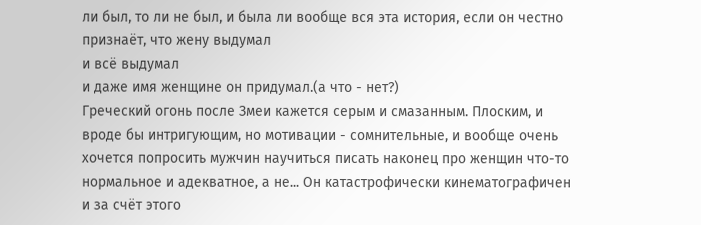ли был, то ли не был, и была ли вообще вся эта история, если он честно признаёт, что жену выдумал
и всё выдумал
и даже имя женщине он придумал.(а что - нет?)
Греческий огонь после Змеи кажется серым и смазанным. Плоским, и вроде бы интригующим, но мотивации - сомнительные, и вообще очень хочется попросить мужчин научиться писать наконец про женщин что-то нормальное и адекватное, а не... Он катастрофически кинематографичен и за счёт этого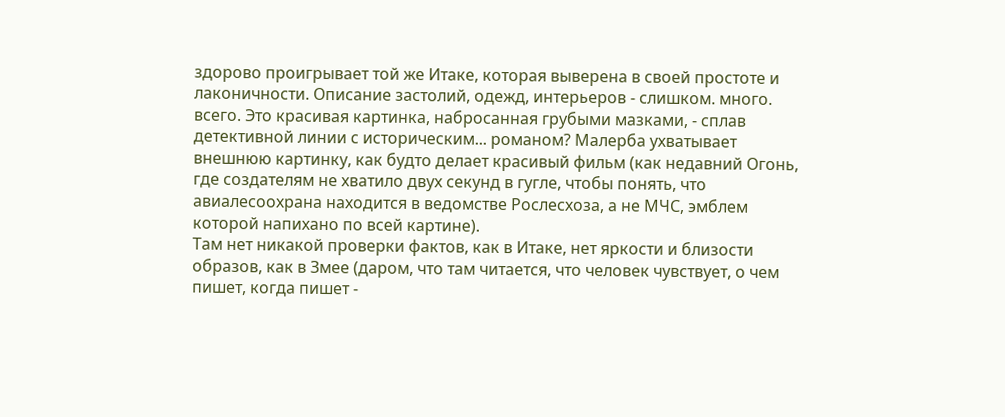здорово проигрывает той же Итаке, которая выверена в своей простоте и лаконичности. Описание застолий, одежд, интерьеров - слишком. много. всего. Это красивая картинка, набросанная грубыми мазками, - сплав детективной линии с историческим... романом? Малерба ухватывает внешнюю картинку, как будто делает красивый фильм (как недавний Огонь, где создателям не хватило двух секунд в гугле, чтобы понять, что авиалесоохрана находится в ведомстве Рослесхоза, а не МЧС, эмблем которой напихано по всей картине).
Там нет никакой проверки фактов, как в Итаке, нет яркости и близости образов, как в Змее (даром, что там читается, что человек чувствует, о чем пишет, когда пишет -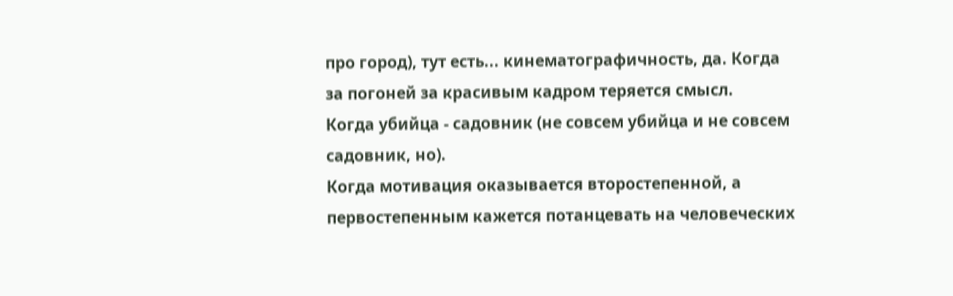про город), тут есть... кинематографичность, да. Когда за погоней за красивым кадром теряется смысл.
Когда убийца - садовник (не совсем убийца и не совсем садовник, но).
Когда мотивация оказывается второстепенной, а первостепенным кажется потанцевать на человеческих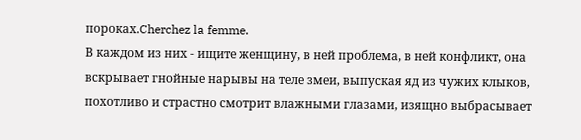пороках.Cherchez la femme.
В каждом из них - ищите женщину, в ней проблема, в ней конфликт, она вскрывает гнойные нарывы на теле змеи, выпуская яд из чужих клыков, похотливо и страстно смотрит влажными глазами, изящно выбрасывает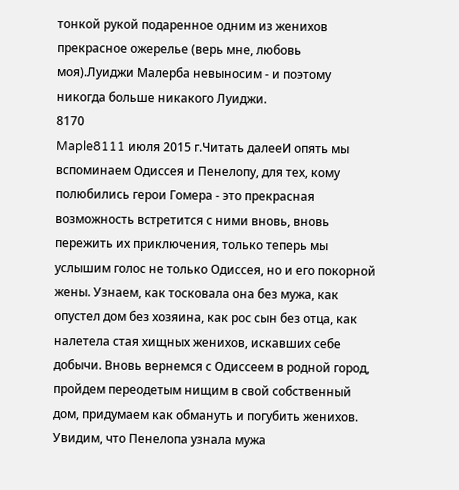тонкой рукой подаренное одним из женихов прекрасное ожерелье (верь мне, любовь моя).Луиджи Малерба невыносим - и поэтому никогда больше никакого Луиджи.
8170
Maple8111 июля 2015 г.Читать далееИ опять мы вспоминаем Одиссея и Пенелопу, для тех, кому полюбились герои Гомера - это прекрасная возможность встретится с ними вновь, вновь пережить их приключения, только теперь мы услышим голос не только Одиссея, но и его покорной жены. Узнаем, как тосковала она без мужа, как опустел дом без хозяина, как рос сын без отца, как налетела стая хищных женихов, искавших себе добычи. Вновь вернемся с Одиссеем в родной город, пройдем переодетым нищим в свой собственный дом, придумаем как обмануть и погубить женихов. Увидим, что Пенелопа узнала мужа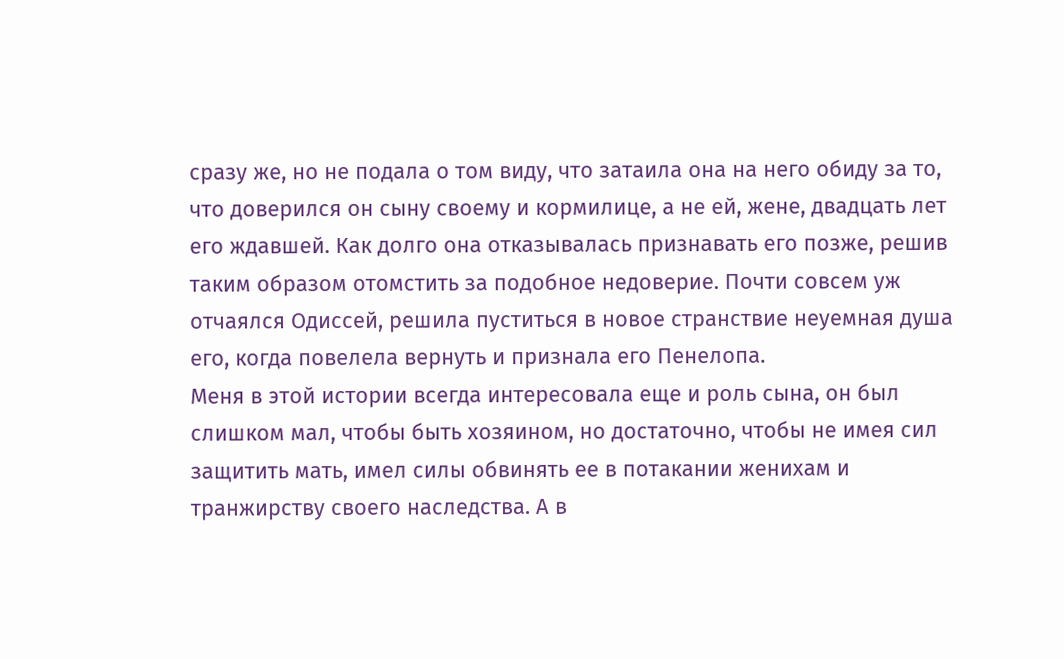сразу же, но не подала о том виду, что затаила она на него обиду за то, что доверился он сыну своему и кормилице, а не ей, жене, двадцать лет его ждавшей. Как долго она отказывалась признавать его позже, решив таким образом отомстить за подобное недоверие. Почти совсем уж отчаялся Одиссей, решила пуститься в новое странствие неуемная душа его, когда повелела вернуть и признала его Пенелопа.
Меня в этой истории всегда интересовала еще и роль сына, он был слишком мал, чтобы быть хозяином, но достаточно, чтобы не имея сил защитить мать, имел силы обвинять ее в потакании женихам и транжирству своего наследства. А в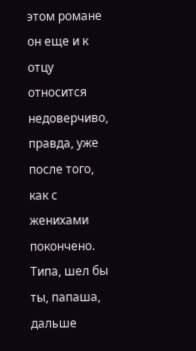этом романе он еще и к отцу относится недоверчиво, правда, уже после того, как с женихами покончено. Типа, шел бы ты, папаша, дальше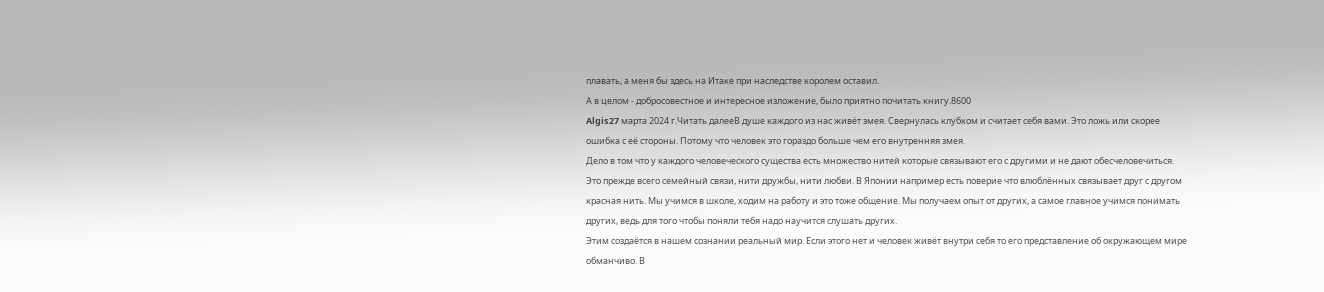плавать, а меня бы здесь на Итаке при наследстве королем оставил.
А в целом - добросовестное и интересное изложение, было приятно почитать книгу.8600
Algis27 марта 2024 г.Читать далееВ душе каждого из нас живёт змея. Свернулась клубком и считает себя вами. Это ложь или скорее ошибка с её стороны. Потому что человек это гораздо больше чем его внутренняя змея.
Дело в том что у каждого человеческого существа есть множество нитей которые связывают его с другими и не дают обесчеловечиться. Это прежде всего семейный связи, нити дружбы, нити любви. В Японии например есть поверие что влюблённых связывает друг с другом красная нить. Мы учимся в школе, ходим на работу и это тоже общение. Мы получаем опыт от других, а самое главное учимся понимать других, ведь для того чтобы поняли тебя надо научится слушать других.
Этим создаётся в нашем сознании реальный мир. Если этого нет и человек живёт внутри себя то его представление об окружающем мире обманчиво. В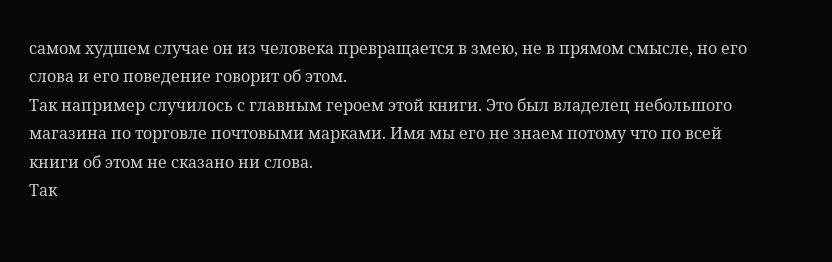самом худшем случае он из человека превращается в змею, не в прямом смысле, но его слова и его поведение говорит об этом.
Так например случилось с главным героем этой книги. Это был владелец небольшого магазина по торговле почтовыми марками. Имя мы его не знаем потому что по всей книги об этом не сказано ни слова.
Так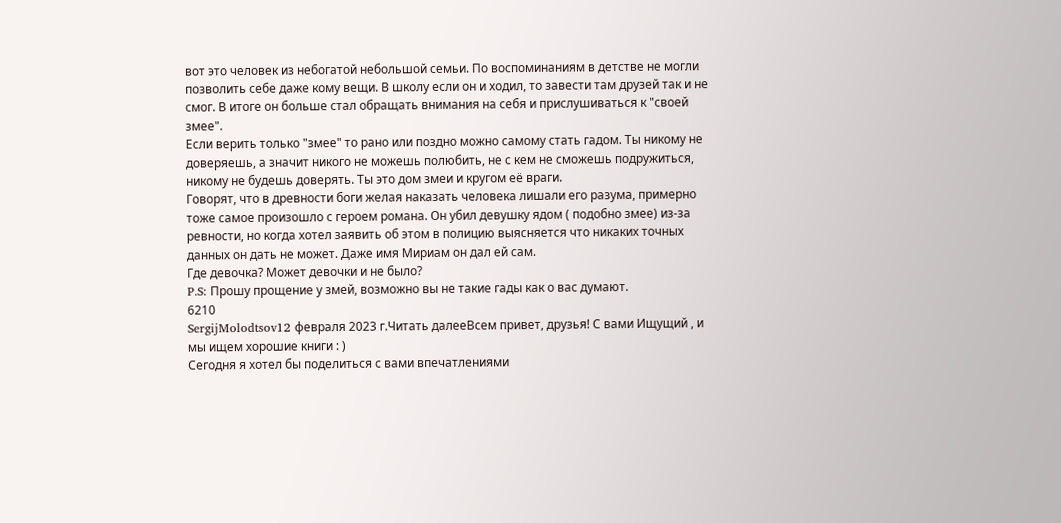вот это человек из небогатой небольшой семьи. По воспоминаниям в детстве не могли позволить себе даже кому вещи. В школу если он и ходил, то завести там друзей так и не смог. В итоге он больше стал обращать внимания на себя и прислушиваться к "своей змее".
Если верить только "змее" то рано или поздно можно самому стать гадом. Ты никому не доверяешь, а значит никого не можешь полюбить, не с кем не сможешь подружиться, никому не будешь доверять. Ты это дом змеи и кругом её враги.
Говорят, что в древности боги желая наказать человека лишали его разума, примерно тоже самое произошло с героем романа. Он убил девушку ядом ( подобно змее) из-за ревности, но когда хотел заявить об этом в полицию выясняется что никаких точных данных он дать не может. Даже имя Мириам он дал ей сам.
Где девочка? Может девочки и не было?
P.S: Прошу прощение у змей, возможно вы не такие гады как о вас думают.
6210
SergijMolodtsov12 февраля 2023 г.Читать далееВсем привет, друзья! С вами Ищущий , и мы ищем хорошие книги : )
Сегодня я хотел бы поделиться с вами впечатлениями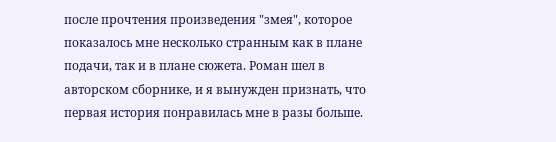после прочтения произведения "змея", которое показалось мне несколько странным как в плане подачи, так и в плане сюжета. Роман шел в авторском сборнике, и я вынужден признать, что первая история понравилась мне в разы больше.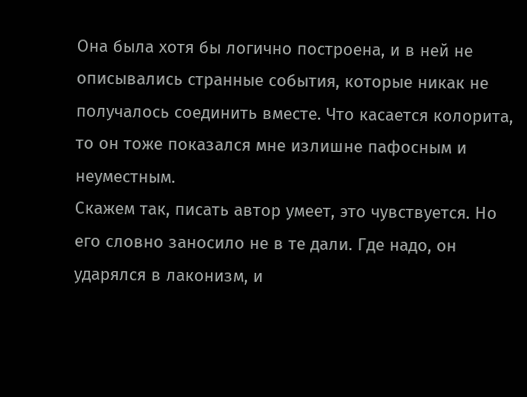Она была хотя бы логично построена, и в ней не описывались странные события, которые никак не получалось соединить вместе. Что касается колорита, то он тоже показался мне излишне пафосным и неуместным.
Скажем так, писать автор умеет, это чувствуется. Но его словно заносило не в те дали. Где надо, он ударялся в лаконизм, и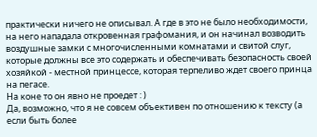практически ничего не описывал. А где в это не было необходимости, на него нападала откровенная графомания, и он начинал возводить воздушные замки с многочисленными комнатами и свитой слуг, которые должны все это содержать и обеспечивать безопасность своей хозяйкой - местной принцессе, которая терпеливо ждет своего принца на пегасе.
На коне то он явно не проедет : )
Да, возможно, что я не совсем объективен по отношению к тексту (а если быть более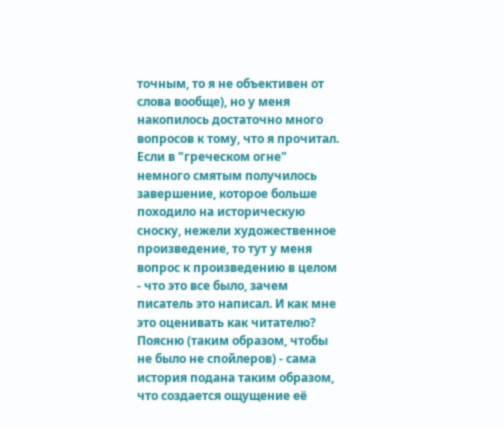точным, то я не объективен от слова вообще), но у меня накопилось достаточно много вопросов к тому, что я прочитал. Если в "греческом огне" немного смятым получилось завершение, которое больше походило на историческую сноску, нежели художественное произведение, то тут у меня вопрос к произведению в целом - что это все было, зачем писатель это написал. И как мне это оценивать как читателю?
Поясню (таким образом, чтобы не было не спойлеров) - сама история подана таким образом, что создается ощущение её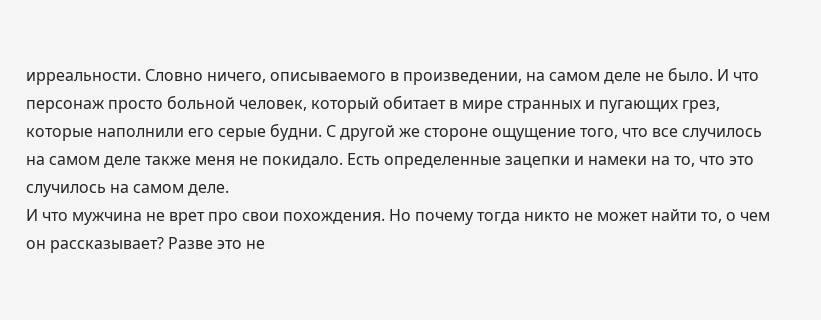ирреальности. Словно ничего, описываемого в произведении, на самом деле не было. И что персонаж просто больной человек, который обитает в мире странных и пугающих грез, которые наполнили его серые будни. С другой же стороне ощущение того, что все случилось на самом деле также меня не покидало. Есть определенные зацепки и намеки на то, что это случилось на самом деле.
И что мужчина не врет про свои похождения. Но почему тогда никто не может найти то, о чем он рассказывает? Разве это не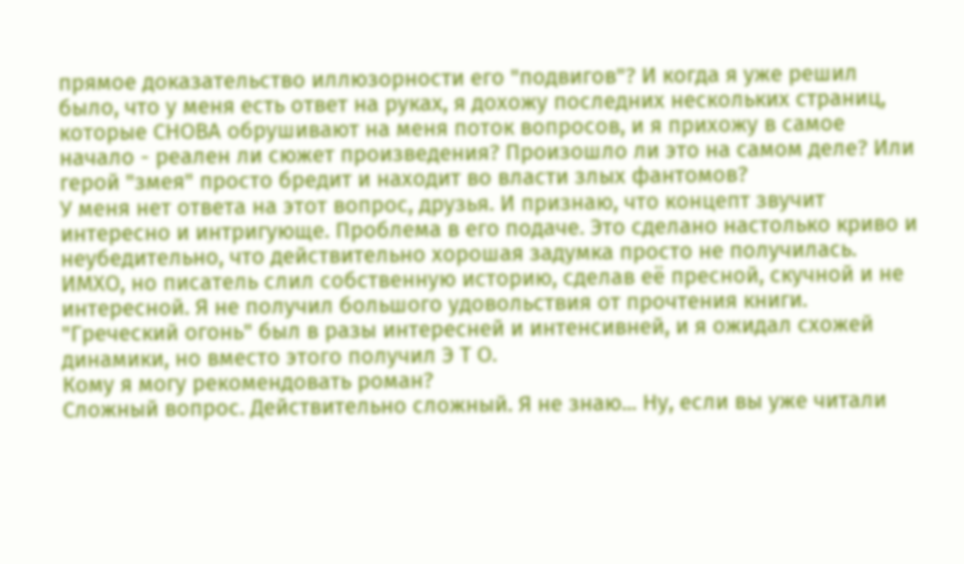прямое доказательство иллюзорности его "подвигов"? И когда я уже решил было, что у меня есть ответ на руках, я дохожу последних нескольких страниц, которые СНОВА обрушивают на меня поток вопросов, и я прихожу в самое начало - реален ли сюжет произведения? Произошло ли это на самом деле? Или герой "змея" просто бредит и находит во власти злых фантомов?
У меня нет ответа на этот вопрос, друзья. И признаю, что концепт звучит интересно и интригующе. Проблема в его подаче. Это сделано настолько криво и неубедительно, что действительно хорошая задумка просто не получилась. ИМХО, но писатель слил собственную историю, сделав её пресной, скучной и не интересной. Я не получил большого удовольствия от прочтения книги. "Греческий огонь" был в разы интересней и интенсивней, и я ожидал схожей динамики, но вместо этого получил Э Т О.
Кому я могу рекомендовать роман?
Сложный вопрос. Действительно сложный. Я не знаю... Ну, если вы уже читали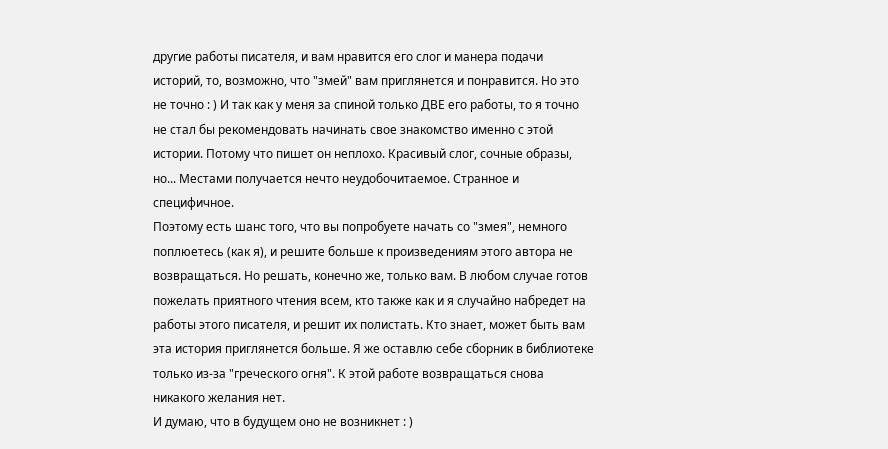другие работы писателя, и вам нравится его слог и манера подачи историй, то, возможно, что "змей" вам приглянется и понравится. Но это не точно : ) И так как у меня за спиной только ДВЕ его работы, то я точно не стал бы рекомендовать начинать свое знакомство именно с этой истории. Потому что пишет он неплохо. Красивый слог, сочные образы, но... Местами получается нечто неудобочитаемое. Странное и специфичное.
Поэтому есть шанс того, что вы попробуете начать со "змея", немного поплюетесь (как я), и решите больше к произведениям этого автора не возвращаться. Но решать, конечно же, только вам. В любом случае готов пожелать приятного чтения всем, кто также как и я случайно набредет на работы этого писателя, и решит их полистать. Кто знает, может быть вам эта история приглянется больше. Я же оставлю себе сборник в библиотеке только из-за "греческого огня". К этой работе возвращаться снова никакого желания нет.
И думаю, что в будущем оно не возникнет : )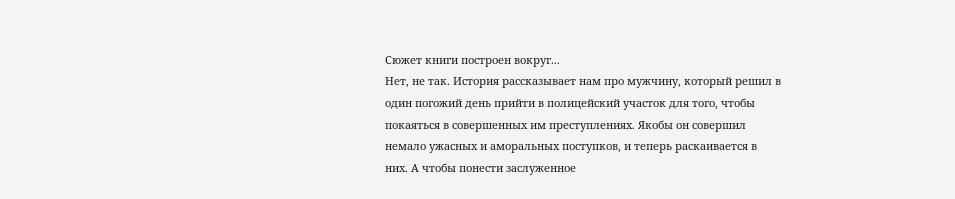Сюжет книги построен вокруг...
Нет, не так. История рассказывает нам про мужчину, который решил в один погожий день прийти в полицейский участок для того, чтобы покаяться в совершенных им преступлениях. Якобы он совершил немало ужасных и аморальных поступков, и теперь раскаивается в них. А чтобы понести заслуженное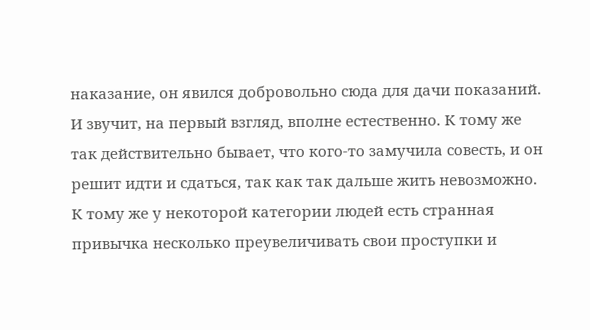наказание, он явился добровольно сюда для дачи показаний. И звучит, на первый взгляд, вполне естественно. К тому же так действительно бывает, что кого-то замучила совесть, и он решит идти и сдаться, так как так дальше жить невозможно.
К тому же у некоторой категории людей есть странная привычка несколько преувеличивать свои проступки и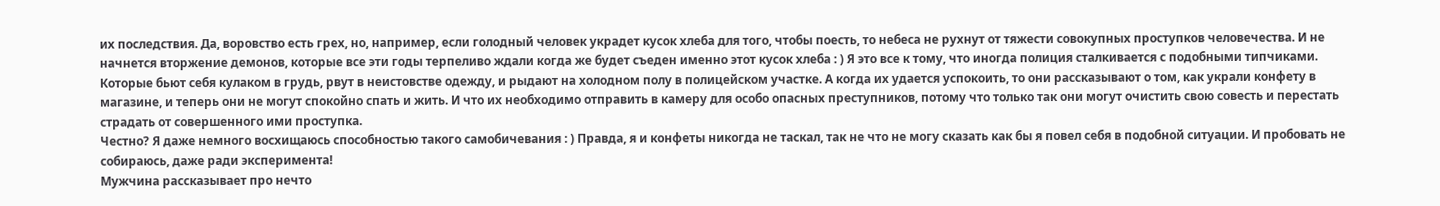их последствия. Да, воровство есть грех, но, например, если голодный человек украдет кусок хлеба для того, чтобы поесть, то небеса не рухнут от тяжести совокупных проступков человечества. И не начнется вторжение демонов, которые все эти годы терпеливо ждали когда же будет съеден именно этот кусок хлеба : ) Я это все к тому, что иногда полиция сталкивается с подобными типчиками.
Которые бьют себя кулаком в грудь, рвут в неистовстве одежду, и рыдают на холодном полу в полицейском участке. А когда их удается успокоить, то они рассказывают о том, как украли конфету в магазине, и теперь они не могут спокойно спать и жить. И что их необходимо отправить в камеру для особо опасных преступников, потому что только так они могут очистить свою совесть и перестать страдать от совершенного ими проступка.
Честно? Я даже немного восхищаюсь способностью такого самобичевания : ) Правда, я и конфеты никогда не таскал, так не что не могу сказать как бы я повел себя в подобной ситуации. И пробовать не собираюсь, даже ради эксперимента!
Мужчина рассказывает про нечто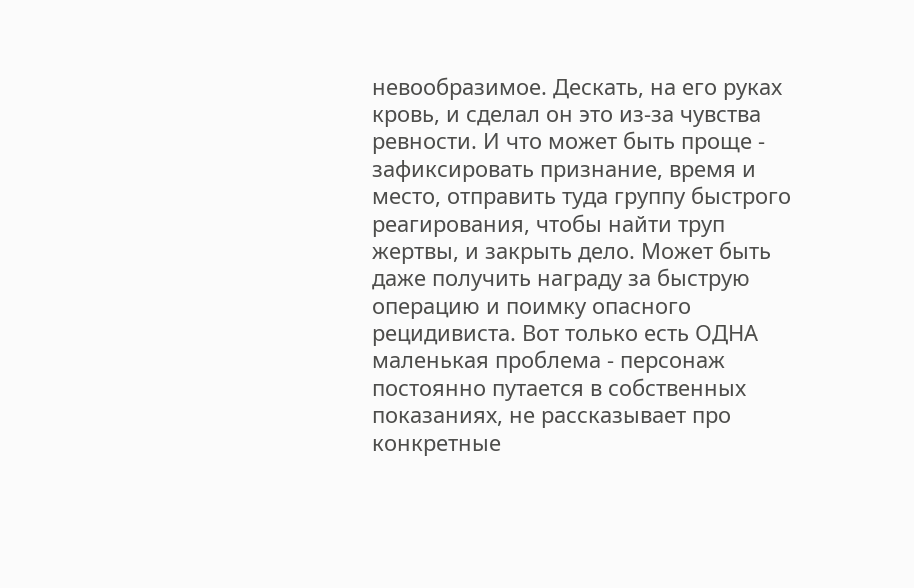невообразимое. Дескать, на его руках кровь, и сделал он это из-за чувства ревности. И что может быть проще - зафиксировать признание, время и место, отправить туда группу быстрого реагирования, чтобы найти труп жертвы, и закрыть дело. Может быть даже получить награду за быструю операцию и поимку опасного рецидивиста. Вот только есть ОДНА маленькая проблема - персонаж постоянно путается в собственных показаниях, не рассказывает про конкретные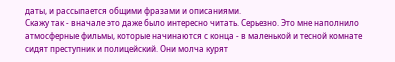даты, и рассыпается общими фразами и описаниями.
Скажу так - вначале это даже было интересно читать. Серьезно. Это мне наполнило атмосферные фильмы, которые начинаются с конца - в маленькой и тесной комнате сидят преступник и полицейский. Они молча курят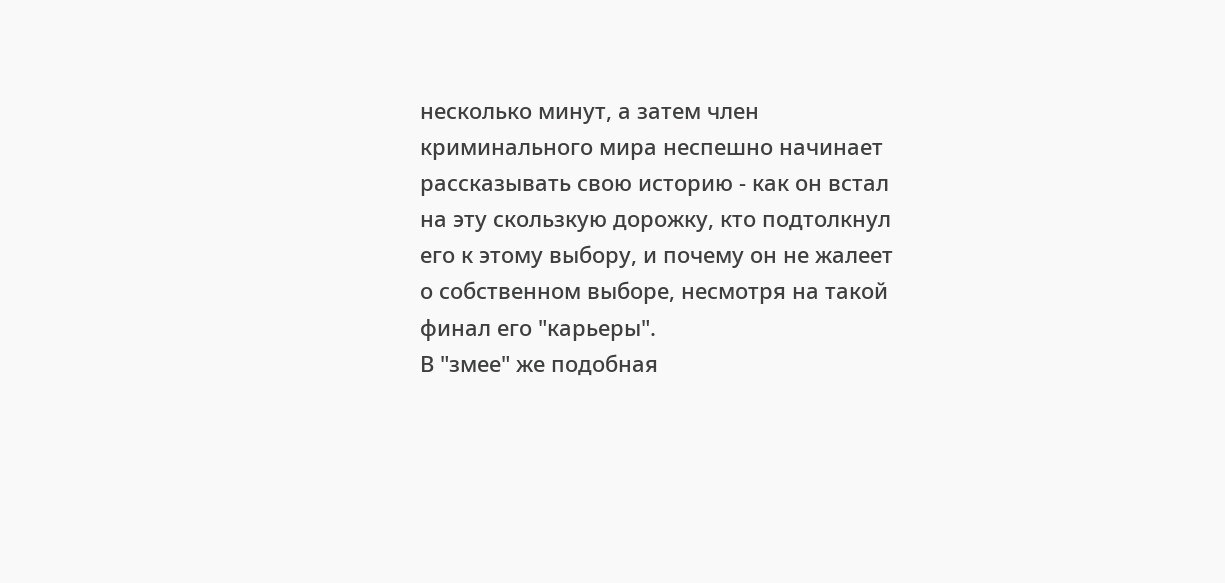несколько минут, а затем член криминального мира неспешно начинает рассказывать свою историю - как он встал на эту скользкую дорожку, кто подтолкнул его к этому выбору, и почему он не жалеет о собственном выборе, несмотря на такой финал его "карьеры".
В "змее" же подобная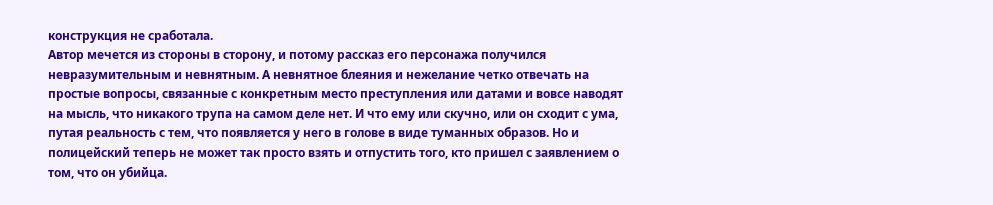конструкция не сработала.
Автор мечется из стороны в сторону, и потому рассказ его персонажа получился невразумительным и невнятным. А невнятное блеяния и нежелание четко отвечать на простые вопросы, связанные с конкретным место преступления или датами и вовсе наводят на мысль, что никакого трупа на самом деле нет. И что ему или скучно, или он сходит с ума, путая реальность с тем, что появляется у него в голове в виде туманных образов. Но и полицейский теперь не может так просто взять и отпустить того, кто пришел с заявлением о том, что он убийца.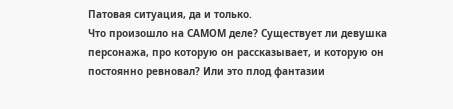Патовая ситуация, да и только.
Что произошло на САМОМ деле? Существует ли девушка персонажа, про которую он рассказывает, и которую он постоянно ревновал? Или это плод фантазии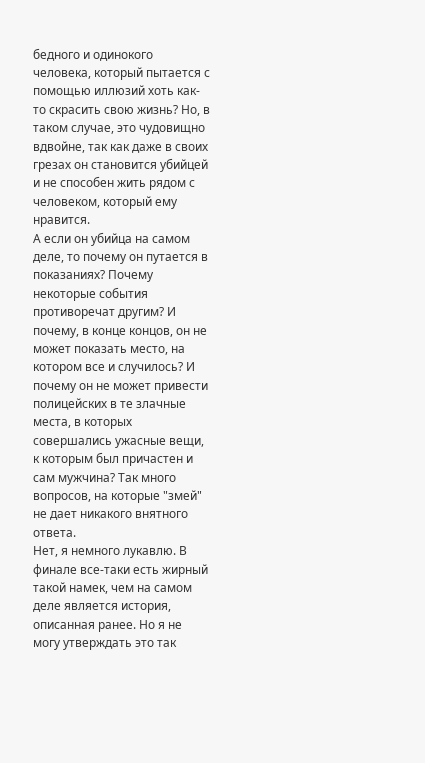бедного и одинокого человека, который пытается с помощью иллюзий хоть как-то скрасить свою жизнь? Но, в таком случае, это чудовищно вдвойне, так как даже в своих грезах он становится убийцей и не способен жить рядом с человеком, который ему нравится.
А если он убийца на самом деле, то почему он путается в показаниях? Почему некоторые события противоречат другим? И почему, в конце концов, он не может показать место, на котором все и случилось? И почему он не может привести полицейских в те злачные места, в которых совершались ужасные вещи, к которым был причастен и сам мужчина? Так много вопросов, на которые "змей" не дает никакого внятного ответа.
Нет, я немного лукавлю. В финале все-таки есть жирный такой намек, чем на самом деле является история, описанная ранее. Но я не могу утверждать это так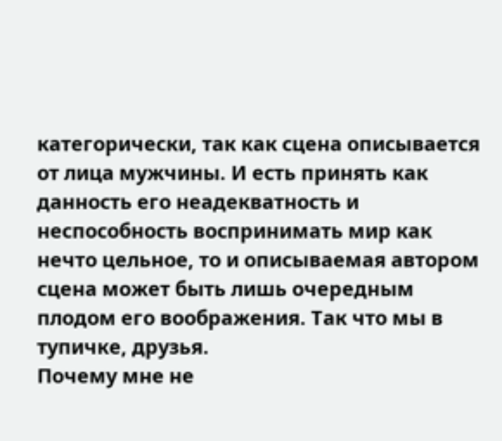категорически, так как сцена описывается от лица мужчины. И есть принять как данность его неадекватность и неспособность воспринимать мир как нечто цельное, то и описываемая автором сцена может быть лишь очередным плодом его воображения. Так что мы в тупичке, друзья.
Почему мне не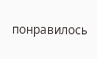понравилось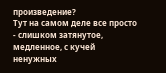произведение?
Тут на самом деле все просто - слишком затянутое, медленное, с кучей ненужных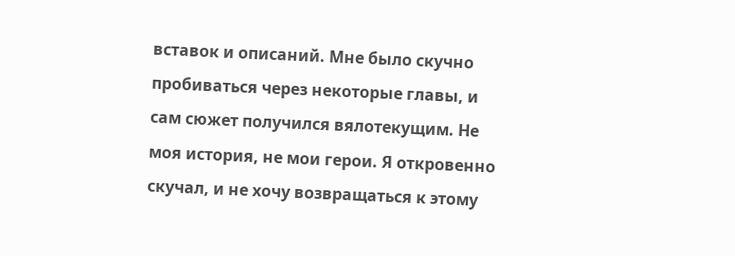вставок и описаний. Мне было скучно пробиваться через некоторые главы, и сам сюжет получился вялотекущим. Не моя история, не мои герои. Я откровенно скучал, и не хочу возвращаться к этому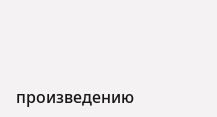произведению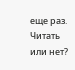еще раз.
Читать или нет?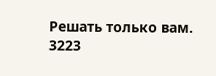Решать только вам.
3223